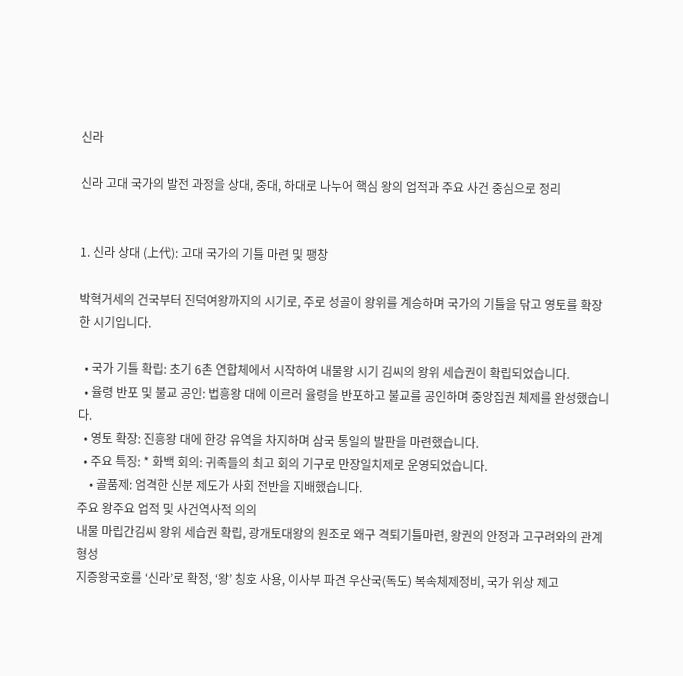신라

신라 고대 국가의 발전 과정을 상대, 중대, 하대로 나누어 핵심 왕의 업적과 주요 사건 중심으로 정리


1. 신라 상대 (上代): 고대 국가의 기틀 마련 및 팽창

박혁거세의 건국부터 진덕여왕까지의 시기로, 주로 성골이 왕위를 계승하며 국가의 기틀을 닦고 영토를 확장한 시기입니다.

  • 국가 기틀 확립: 초기 6촌 연합체에서 시작하여 내물왕 시기 김씨의 왕위 세습권이 확립되었습니다.
  • 율령 반포 및 불교 공인: 법흥왕 대에 이르러 율령을 반포하고 불교를 공인하며 중앙집권 체제를 완성했습니다.
  • 영토 확장: 진흥왕 대에 한강 유역을 차지하며 삼국 통일의 발판을 마련했습니다.
  • 주요 특징: * 화백 회의: 귀족들의 최고 회의 기구로 만장일치제로 운영되었습니다.
    • 골품제: 엄격한 신분 제도가 사회 전반을 지배했습니다.
주요 왕주요 업적 및 사건역사적 의의
내물 마립간김씨 왕위 세습권 확립, 광개토대왕의 원조로 왜구 격퇴기틀마련, 왕권의 안정과 고구려와의 관계 형성
지증왕국호를 ‘신라’로 확정, ‘왕’ 칭호 사용, 이사부 파견 우산국(독도) 복속체제정비, 국가 위상 제고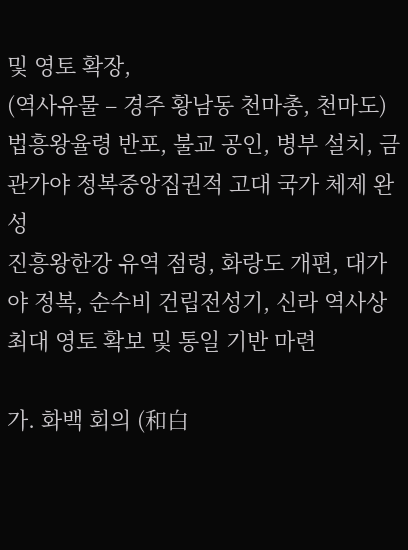및 영토 확장,
(역사유물 – 경주 황남동 천마총, 천마도)
법흥왕율령 반포, 불교 공인, 병부 설치, 금관가야 정복중앙집권적 고대 국가 체제 완성
진흥왕한강 유역 점령, 화랑도 개편, 대가야 정복, 순수비 건립전성기, 신라 역사상 최대 영토 확보 및 통일 기반 마련

가. 화백 회의 (和白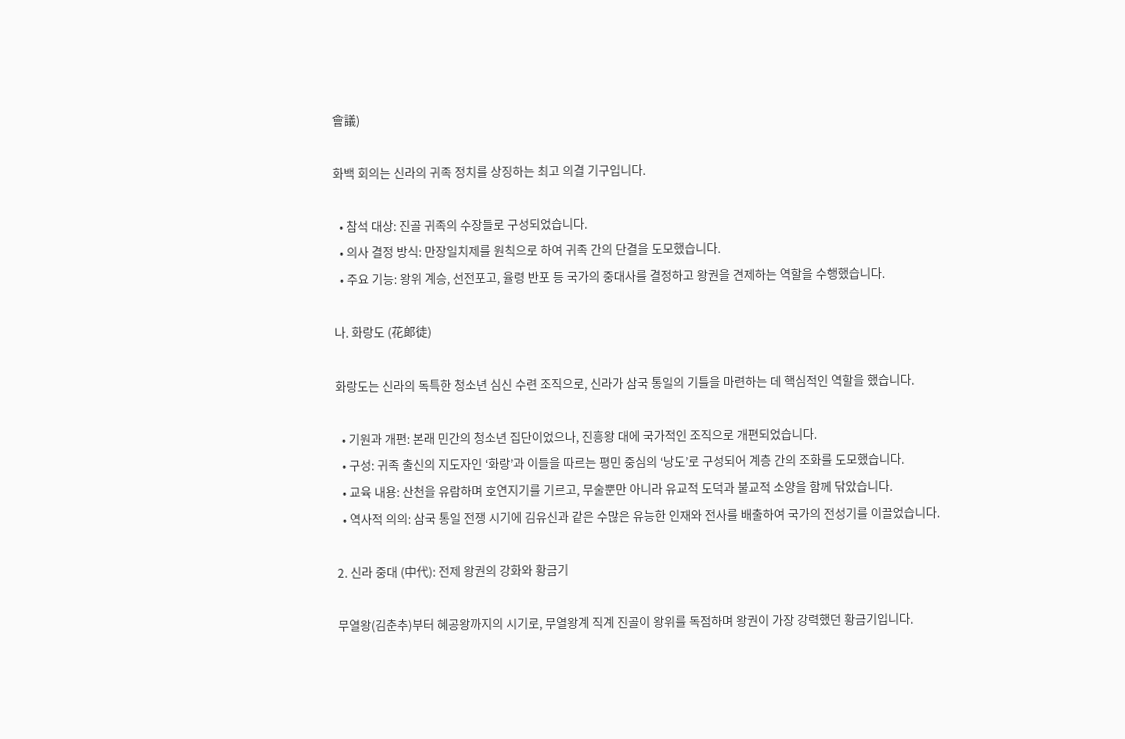會議)

화백 회의는 신라의 귀족 정치를 상징하는 최고 의결 기구입니다.

  • 참석 대상: 진골 귀족의 수장들로 구성되었습니다.
  • 의사 결정 방식: 만장일치제를 원칙으로 하여 귀족 간의 단결을 도모했습니다.
  • 주요 기능: 왕위 계승, 선전포고, 율령 반포 등 국가의 중대사를 결정하고 왕권을 견제하는 역할을 수행했습니다.

나. 화랑도 (花郞徒)

화랑도는 신라의 독특한 청소년 심신 수련 조직으로, 신라가 삼국 통일의 기틀을 마련하는 데 핵심적인 역할을 했습니다.

  • 기원과 개편: 본래 민간의 청소년 집단이었으나, 진흥왕 대에 국가적인 조직으로 개편되었습니다.
  • 구성: 귀족 출신의 지도자인 ‘화랑’과 이들을 따르는 평민 중심의 ‘낭도’로 구성되어 계층 간의 조화를 도모했습니다.
  • 교육 내용: 산천을 유람하며 호연지기를 기르고, 무술뿐만 아니라 유교적 도덕과 불교적 소양을 함께 닦았습니다.
  • 역사적 의의: 삼국 통일 전쟁 시기에 김유신과 같은 수많은 유능한 인재와 전사를 배출하여 국가의 전성기를 이끌었습니다.

2. 신라 중대 (中代): 전제 왕권의 강화와 황금기

무열왕(김춘추)부터 혜공왕까지의 시기로, 무열왕계 직계 진골이 왕위를 독점하며 왕권이 가장 강력했던 황금기입니다.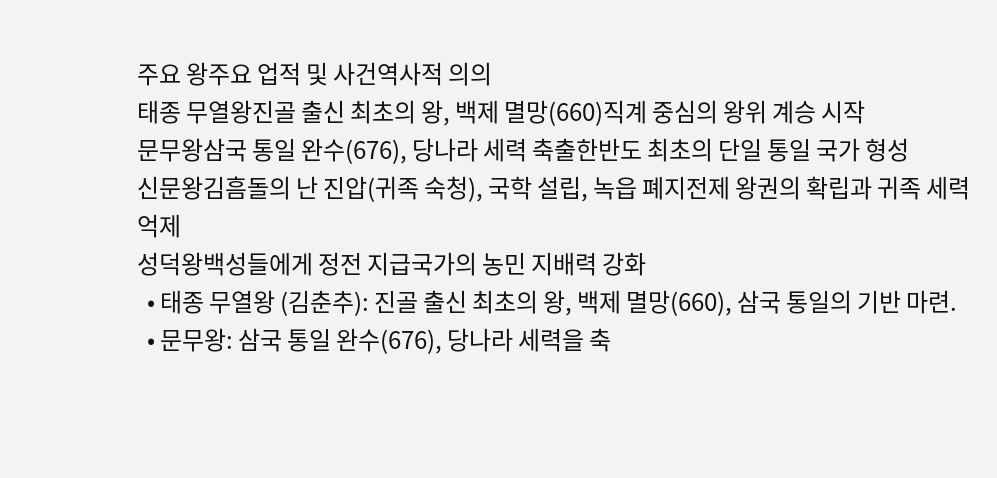주요 왕주요 업적 및 사건역사적 의의
태종 무열왕진골 출신 최초의 왕, 백제 멸망(660)직계 중심의 왕위 계승 시작
문무왕삼국 통일 완수(676), 당나라 세력 축출한반도 최초의 단일 통일 국가 형성
신문왕김흠돌의 난 진압(귀족 숙청), 국학 설립, 녹읍 폐지전제 왕권의 확립과 귀족 세력 억제
성덕왕백성들에게 정전 지급국가의 농민 지배력 강화
  • 태종 무열왕 (김춘추): 진골 출신 최초의 왕, 백제 멸망(660), 삼국 통일의 기반 마련.
  • 문무왕: 삼국 통일 완수(676), 당나라 세력을 축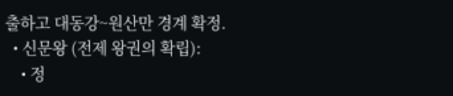출하고 대동강~원산만 경계 확정.
  • 신문왕 (전제 왕권의 확립):
    • 정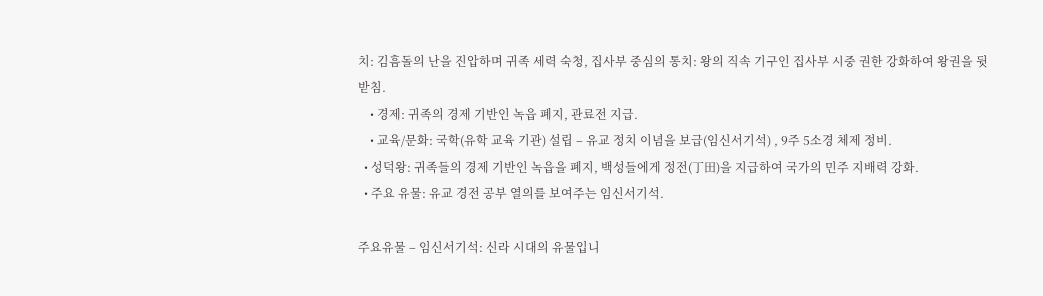치: 김흠돌의 난을 진압하며 귀족 세력 숙청, 집사부 중심의 통치: 왕의 직속 기구인 집사부 시중 권한 강화하여 왕권을 뒷받침.
    • 경제: 귀족의 경제 기반인 녹읍 폐지, 관료전 지급.
    • 교육/문화: 국학(유학 교육 기관) 설립 – 유교 정치 이념을 보급(임신서기석) , 9주 5소경 체제 정비.
  • 성덕왕: 귀족들의 경제 기반인 녹읍을 폐지, 백성들에게 정전(丁田)을 지급하여 국가의 민주 지배력 강화.
  • 주요 유물: 유교 경전 공부 열의를 보여주는 임신서기석.

주요유물 – 임신서기석: 신라 시대의 유물입니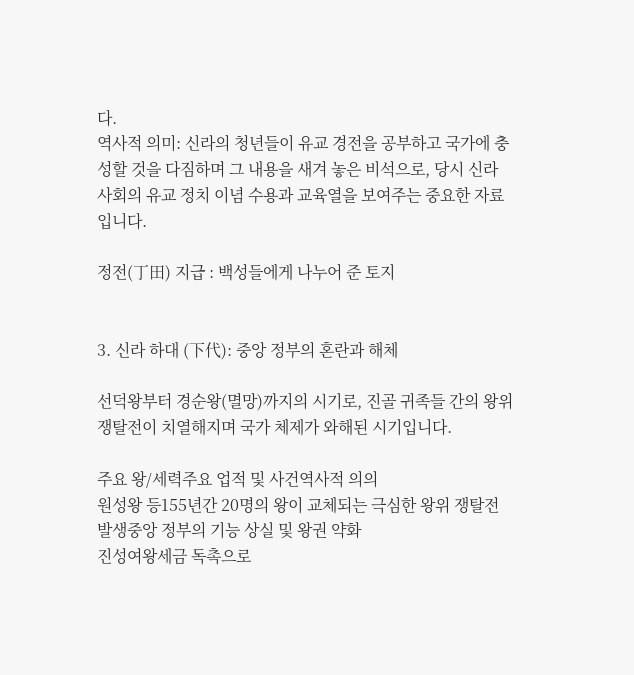다.
역사적 의미: 신라의 청년들이 유교 경전을 공부하고 국가에 충성할 것을 다짐하며 그 내용을 새겨 놓은 비석으로, 당시 신라 사회의 유교 정치 이념 수용과 교육열을 보여주는 중요한 자료입니다.

정전(丁田) 지급 : 백성들에게 나누어 준 토지


3. 신라 하대 (下代): 중앙 정부의 혼란과 해체

선덕왕부터 경순왕(멸망)까지의 시기로, 진골 귀족들 간의 왕위 쟁탈전이 치열해지며 국가 체제가 와해된 시기입니다.

주요 왕/세력주요 업적 및 사건역사적 의의
원성왕 등155년간 20명의 왕이 교체되는 극심한 왕위 쟁탈전 발생중앙 정부의 기능 상실 및 왕권 약화
진성여왕세금 독촉으로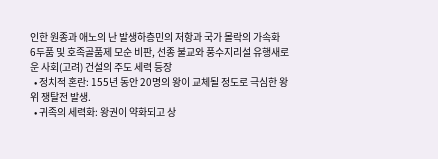인한 원종과 애노의 난 발생하층민의 저항과 국가 몰락의 가속화
6두품 및 호족골품제 모순 비판, 선종 불교와 풍수지리설 유행새로운 사회(고려) 건설의 주도 세력 등장
  • 정치적 혼란: 155년 동안 20명의 왕이 교체될 정도로 극심한 왕위 쟁탈전 발생.
  • 귀족의 세력화: 왕권이 약화되고 상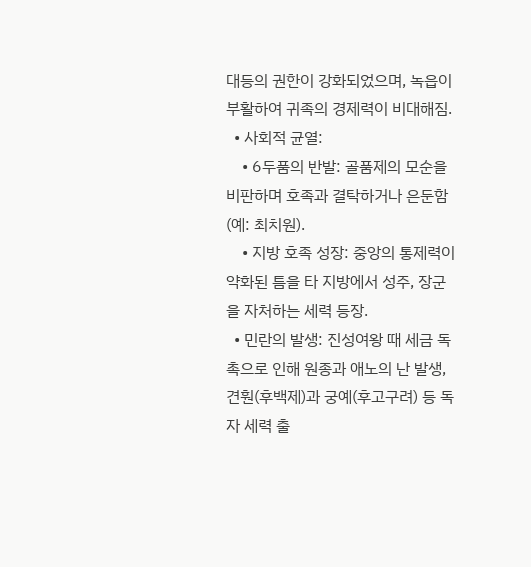대등의 권한이 강화되었으며, 녹읍이 부활하여 귀족의 경제력이 비대해짐.
  • 사회적 균열:
    • 6두품의 반발: 골품제의 모순을 비판하며 호족과 결탁하거나 은둔함 (예: 최치원).
    • 지방 호족 성장: 중앙의 통제력이 약화된 틈을 타 지방에서 성주, 장군을 자처하는 세력 등장.
  • 민란의 발생: 진성여왕 때 세금 독촉으로 인해 원종과 애노의 난 발생, 견훤(후백제)과 궁예(후고구려) 등 독자 세력 출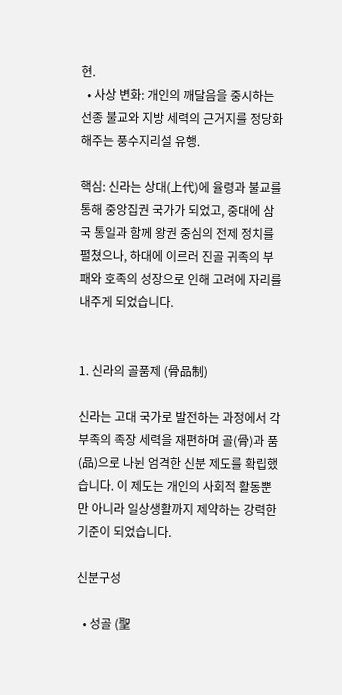현.
  • 사상 변화: 개인의 깨달음을 중시하는 선종 불교와 지방 세력의 근거지를 정당화해주는 풍수지리설 유행.

핵심: 신라는 상대(上代)에 율령과 불교를 통해 중앙집권 국가가 되었고, 중대에 삼국 통일과 함께 왕권 중심의 전제 정치를 펼쳤으나, 하대에 이르러 진골 귀족의 부패와 호족의 성장으로 인해 고려에 자리를 내주게 되었습니다.


1. 신라의 골품제 (骨品制)

신라는 고대 국가로 발전하는 과정에서 각 부족의 족장 세력을 재편하며 골(骨)과 품(品)으로 나뉜 엄격한 신분 제도를 확립했습니다. 이 제도는 개인의 사회적 활동뿐만 아니라 일상생활까지 제약하는 강력한 기준이 되었습니다.

신분구성

  • 성골 (聖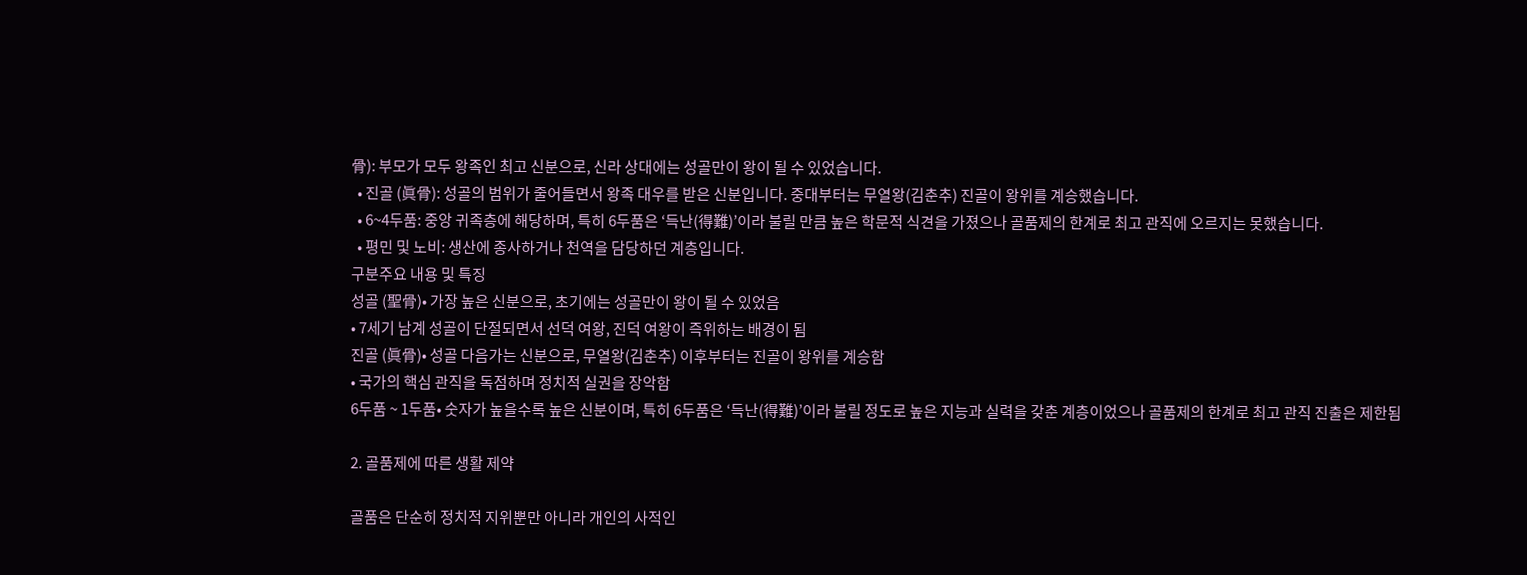骨): 부모가 모두 왕족인 최고 신분으로, 신라 상대에는 성골만이 왕이 될 수 있었습니다.
  • 진골 (眞骨): 성골의 범위가 줄어들면서 왕족 대우를 받은 신분입니다. 중대부터는 무열왕(김춘추) 진골이 왕위를 계승했습니다.
  • 6~4두품: 중앙 귀족층에 해당하며, 특히 6두품은 ‘득난(得難)’이라 불릴 만큼 높은 학문적 식견을 가졌으나 골품제의 한계로 최고 관직에 오르지는 못했습니다.
  • 평민 및 노비: 생산에 종사하거나 천역을 담당하던 계층입니다.
구분주요 내용 및 특징
성골 (聖骨)• 가장 높은 신분으로, 초기에는 성골만이 왕이 될 수 있었음
• 7세기 남계 성골이 단절되면서 선덕 여왕, 진덕 여왕이 즉위하는 배경이 됨
진골 (眞骨)• 성골 다음가는 신분으로, 무열왕(김춘추) 이후부터는 진골이 왕위를 계승함
• 국가의 핵심 관직을 독점하며 정치적 실권을 장악함
6두품 ~ 1두품• 숫자가 높을수록 높은 신분이며, 특히 6두품은 ‘득난(得難)’이라 불릴 정도로 높은 지능과 실력을 갖춘 계층이었으나 골품제의 한계로 최고 관직 진출은 제한됨

2. 골품제에 따른 생활 제약

골품은 단순히 정치적 지위뿐만 아니라 개인의 사적인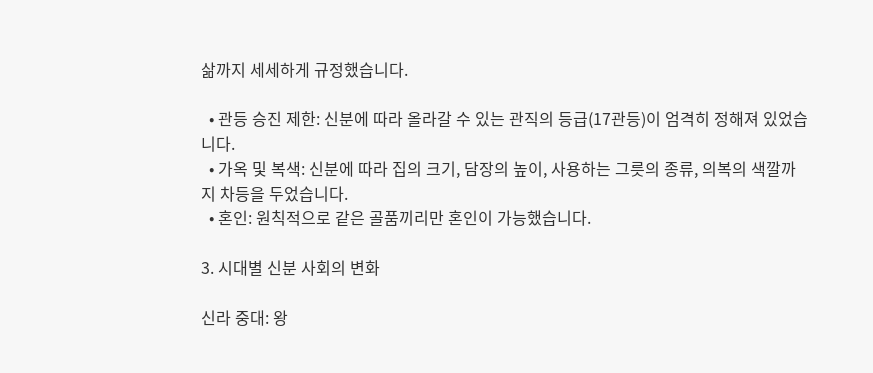삶까지 세세하게 규정했습니다.

  • 관등 승진 제한: 신분에 따라 올라갈 수 있는 관직의 등급(17관등)이 엄격히 정해져 있었습니다.
  • 가옥 및 복색: 신분에 따라 집의 크기, 담장의 높이, 사용하는 그릇의 종류, 의복의 색깔까지 차등을 두었습니다.
  • 혼인: 원칙적으로 같은 골품끼리만 혼인이 가능했습니다.

3. 시대별 신분 사회의 변화

신라 중대: 왕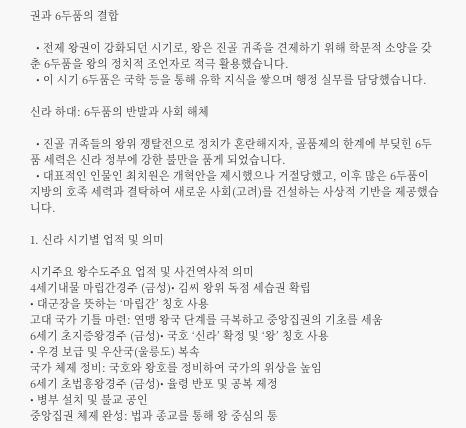권과 6두품의 결합

  • 전제 왕권이 강화되던 시기로, 왕은 진골 귀족을 견제하기 위해 학문적 소양을 갖춘 6두품을 왕의 정치적 조언자로 적극 활용했습니다.
  • 이 시기 6두품은 국학 등을 통해 유학 지식을 쌓으며 행정 실무를 담당했습니다.

신라 하대: 6두품의 반발과 사회 해체

  • 진골 귀족들의 왕위 쟁탈전으로 정치가 혼란해지자, 골품제의 한계에 부딪힌 6두품 세력은 신라 정부에 강한 불만을 품게 되었습니다.
  • 대표적인 인물인 최치원은 개혁안을 제시했으나 거절당했고, 이후 많은 6두품이 지방의 호족 세력과 결탁하여 새로운 사회(고려)를 건설하는 사상적 기반을 제공했습니다.

1. 신라 시기별 업적 및 의미

시기주요 왕수도주요 업적 및 사건역사적 의미
4세기내물 마립간경주 (금성)• 김씨 왕위 독점 세습권 확립
• 대군장을 뜻하는 ‘마립간’ 칭호 사용
고대 국가 기틀 마련: 연맹 왕국 단계를 극복하고 중앙집권의 기초를 세움
6세기 초지증왕경주 (금성)• 국호 ‘신라’ 확정 및 ‘왕’ 칭호 사용
• 우경 보급 및 우산국(울릉도) 복속
국가 체제 정비: 국호와 왕호를 정비하여 국가의 위상을 높임
6세기 초법흥왕경주 (금성)• 율령 반포 및 공복 제정
• 병부 설치 및 불교 공인
중앙집권 체제 완성: 법과 종교를 통해 왕 중심의 통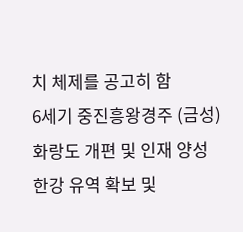치 체제를 공고히 함
6세기 중진흥왕경주 (금성)화랑도 개편 및 인재 양성
한강 유역 확보 및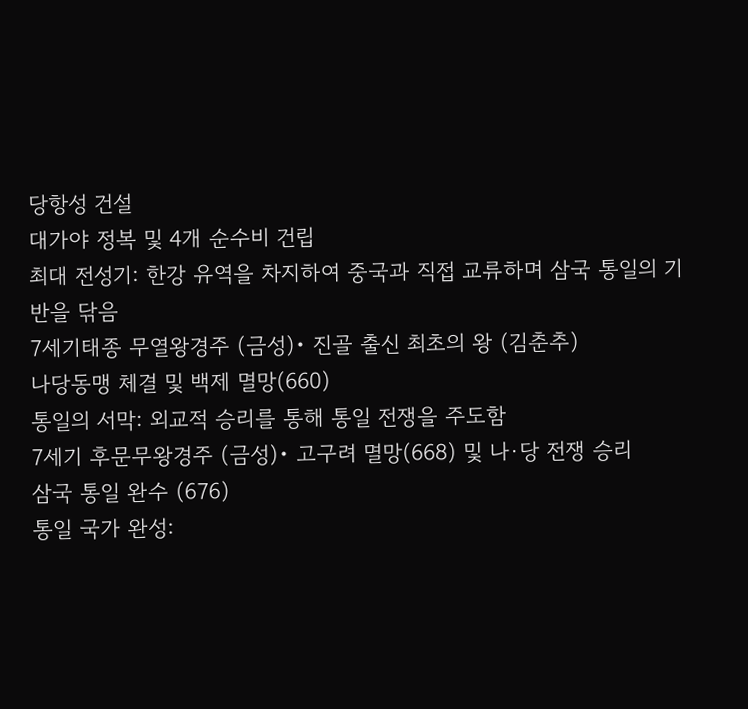당항성 건설
대가야 정복 및 4개 순수비 건립
최대 전성기: 한강 유역을 차지하여 중국과 직접 교류하며 삼국 통일의 기반을 닦음
7세기태종 무열왕경주 (금성)• 진골 출신 최초의 왕 (김춘추)
나당동맹 체결 및 백제 멸망(660)
통일의 서막: 외교적 승리를 통해 통일 전쟁을 주도함
7세기 후문무왕경주 (금성)• 고구려 멸망(668) 및 나·당 전쟁 승리
삼국 통일 완수 (676)
통일 국가 완성: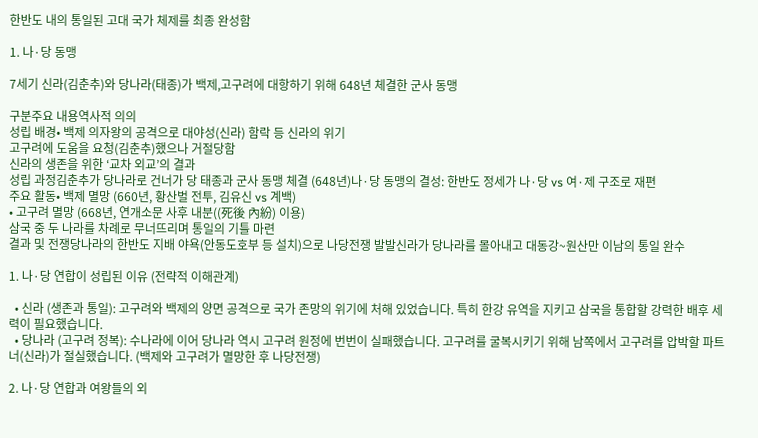한반도 내의 통일된 고대 국가 체제를 최종 완성함

1. 나·당 동맹

7세기 신라(김춘추)와 당나라(태종)가 백제,고구려에 대항하기 위해 648년 체결한 군사 동맹

구분주요 내용역사적 의의
성립 배경• 백제 의자왕의 공격으로 대야성(신라) 함락 등 신라의 위기
고구려에 도움을 요청(김춘추)했으나 거절당함
신라의 생존을 위한 ‘교차 외교’의 결과
성립 과정김춘추가 당나라로 건너가 당 태종과 군사 동맹 체결 (648년)나·당 동맹의 결성: 한반도 정세가 나·당 vs 여·제 구조로 재편
주요 활동• 백제 멸망 (660년, 황산벌 전투, 김유신 vs 계백)
• 고구려 멸망 (668년, 연개소문 사후 내분((死後 內紛) 이용)
삼국 중 두 나라를 차례로 무너뜨리며 통일의 기틀 마련
결과 및 전쟁당나라의 한반도 지배 야욕(안동도호부 등 설치)으로 나당전쟁 발발신라가 당나라를 몰아내고 대동강~원산만 이남의 통일 완수

1. 나·당 연합이 성립된 이유 (전략적 이해관계)

  • 신라 (생존과 통일): 고구려와 백제의 양면 공격으로 국가 존망의 위기에 처해 있었습니다. 특히 한강 유역을 지키고 삼국을 통합할 강력한 배후 세력이 필요했습니다.
  • 당나라 (고구려 정복): 수나라에 이어 당나라 역시 고구려 원정에 번번이 실패했습니다. 고구려를 굴복시키기 위해 남쪽에서 고구려를 압박할 파트너(신라)가 절실했습니다. (백제와 고구려가 멸망한 후 나당전쟁)

2. 나·당 연합과 여왕들의 외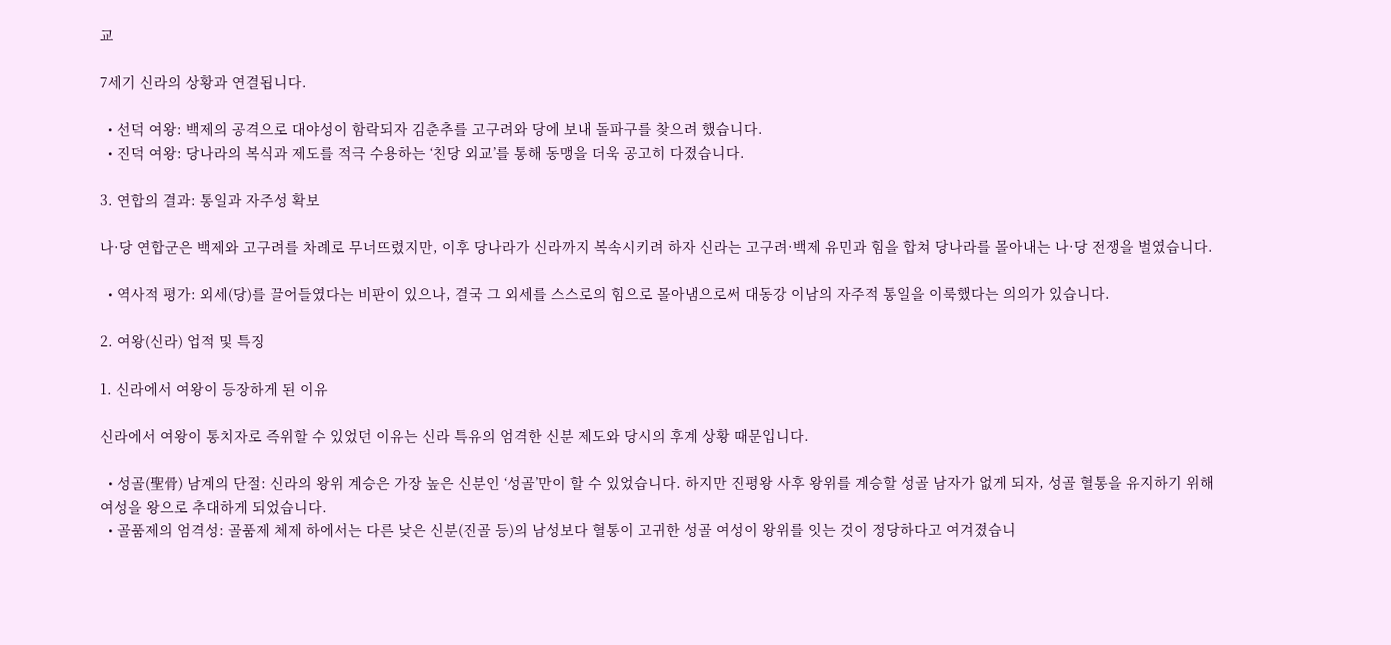교

7세기 신라의 상황과 연결됩니다.

  • 선덕 여왕: 백제의 공격으로 대야성이 함락되자 김춘추를 고구려와 당에 보내 돌파구를 찾으려 했습니다.
  • 진덕 여왕: 당나라의 복식과 제도를 적극 수용하는 ‘친당 외교’를 통해 동맹을 더욱 공고히 다졌습니다.

3. 연합의 결과: 통일과 자주성 확보

나·당 연합군은 백제와 고구려를 차례로 무너뜨렸지만, 이후 당나라가 신라까지 복속시키려 하자 신라는 고구려·백제 유민과 힘을 합쳐 당나라를 몰아내는 나·당 전쟁을 벌였습니다.

  • 역사적 평가: 외세(당)를 끌어들였다는 비판이 있으나, 결국 그 외세를 스스로의 힘으로 몰아냄으로써 대동강 이남의 자주적 통일을 이룩했다는 의의가 있습니다.

2. 여왕(신라) 업적 및 특징

1. 신라에서 여왕이 등장하게 된 이유

신라에서 여왕이 통치자로 즉위할 수 있었던 이유는 신라 특유의 엄격한 신분 제도와 당시의 후계 상황 때문입니다.

  • 성골(聖骨) 남계의 단절: 신라의 왕위 계승은 가장 높은 신분인 ‘성골’만이 할 수 있었습니다. 하지만 진평왕 사후 왕위를 계승할 성골 남자가 없게 되자, 성골 혈통을 유지하기 위해 여성을 왕으로 추대하게 되었습니다.
  • 골품제의 엄격성: 골품제 체제 하에서는 다른 낮은 신분(진골 등)의 남성보다 혈통이 고귀한 성골 여성이 왕위를 잇는 것이 정당하다고 여겨졌습니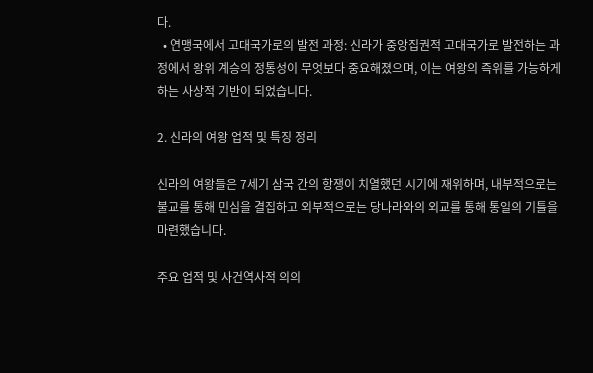다.
  • 연맹국에서 고대국가로의 발전 과정: 신라가 중앙집권적 고대국가로 발전하는 과정에서 왕위 계승의 정통성이 무엇보다 중요해졌으며, 이는 여왕의 즉위를 가능하게 하는 사상적 기반이 되었습니다.

2. 신라의 여왕 업적 및 특징 정리

신라의 여왕들은 7세기 삼국 간의 항쟁이 치열했던 시기에 재위하며, 내부적으로는 불교를 통해 민심을 결집하고 외부적으로는 당나라와의 외교를 통해 통일의 기틀을 마련했습니다.

주요 업적 및 사건역사적 의의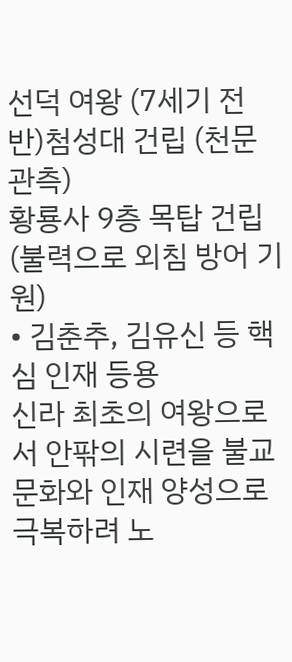선덕 여왕 (7세기 전반)첨성대 건립 (천문 관측)
황룡사 9층 목탑 건립 (불력으로 외침 방어 기원)
• 김춘추, 김유신 등 핵심 인재 등용
신라 최초의 여왕으로서 안팎의 시련을 불교 문화와 인재 양성으로 극복하려 노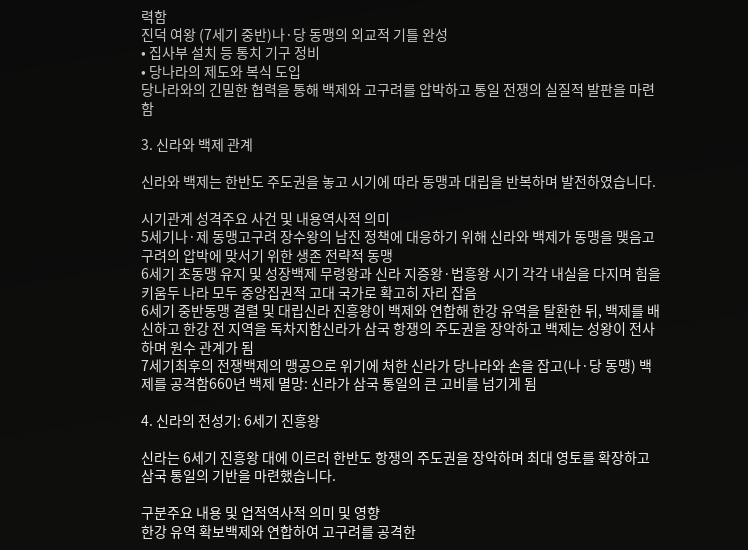력함
진덕 여왕 (7세기 중반)나·당 동맹의 외교적 기틀 완성
• 집사부 설치 등 통치 기구 정비
• 당나라의 제도와 복식 도입
당나라와의 긴밀한 협력을 통해 백제와 고구려를 압박하고 통일 전쟁의 실질적 발판을 마련함

3. 신라와 백제 관계

신라와 백제는 한반도 주도권을 놓고 시기에 따라 동맹과 대립을 반복하며 발전하였습니다.

시기관계 성격주요 사건 및 내용역사적 의미
5세기나·제 동맹고구려 장수왕의 남진 정책에 대응하기 위해 신라와 백제가 동맹을 맺음고구려의 압박에 맞서기 위한 생존 전략적 동맹
6세기 초동맹 유지 및 성장백제 무령왕과 신라 지증왕·법흥왕 시기 각각 내실을 다지며 힘을 키움두 나라 모두 중앙집권적 고대 국가로 확고히 자리 잡음
6세기 중반동맹 결렬 및 대립신라 진흥왕이 백제와 연합해 한강 유역을 탈환한 뒤, 백제를 배신하고 한강 전 지역을 독차지함신라가 삼국 항쟁의 주도권을 장악하고 백제는 성왕이 전사하며 원수 관계가 됨
7세기최후의 전쟁백제의 맹공으로 위기에 처한 신라가 당나라와 손을 잡고(나·당 동맹) 백제를 공격함660년 백제 멸망: 신라가 삼국 통일의 큰 고비를 넘기게 됨

4. 신라의 전성기: 6세기 진흥왕

신라는 6세기 진흥왕 대에 이르러 한반도 항쟁의 주도권을 장악하며 최대 영토를 확장하고 삼국 통일의 기반을 마련했습니다.

구분주요 내용 및 업적역사적 의미 및 영향
한강 유역 확보백제와 연합하여 고구려를 공격한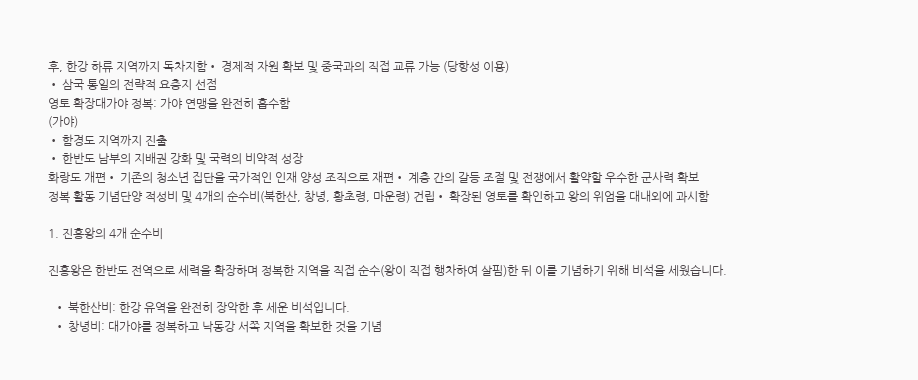후, 한강 하류 지역까지 독차지함• 경제적 자원 확보 및 중국과의 직접 교류 가능 (당항성 이용)
• 삼국 통일의 전략적 요충지 선점
영토 확장대가야 정복: 가야 연맹을 완전히 흡수함
(가야)
• 함경도 지역까지 진출
• 한반도 남부의 지배권 강화 및 국력의 비약적 성장
화랑도 개편• 기존의 청소년 집단을 국가적인 인재 양성 조직으로 재편• 계층 간의 갈등 조절 및 전쟁에서 활약할 우수한 군사력 확보
정복 활동 기념단양 적성비 및 4개의 순수비(북한산, 창녕, 황초령, 마운령) 건립• 확장된 영토를 확인하고 왕의 위엄을 대내외에 과시함

1. 진흥왕의 4개 순수비

진흥왕은 한반도 전역으로 세력을 확장하며 정복한 지역을 직접 순수(왕이 직접 행차하여 살핌)한 뒤 이를 기념하기 위해 비석을 세웠습니다.

  • 북한산비: 한강 유역을 완전히 장악한 후 세운 비석입니다.
  • 창녕비: 대가야를 정복하고 낙동강 서쪽 지역을 확보한 것을 기념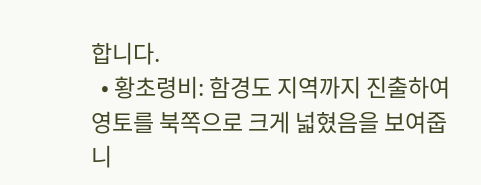합니다.
  • 황초령비: 함경도 지역까지 진출하여 영토를 북쪽으로 크게 넓혔음을 보여줍니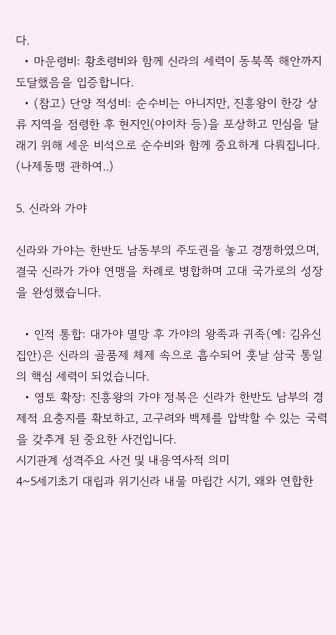다.
  • 마운령비: 황초령비와 함께 신라의 세력이 동북쪽 해안까지 도달했음을 입증합니다.
  • (참고) 단양 적성비: 순수비는 아니지만, 진흥왕이 한강 상류 지역을 점령한 후 현지인(야이차 등)을 포상하고 민심을 달래기 위해 세운 비석으로 순수비와 함께 중요하게 다뤄집니다. (나제동맹 관하여..)

5. 신라와 가야

신라와 가야는 한반도 남동부의 주도권을 놓고 경쟁하였으며, 결국 신라가 가야 연맹을 차례로 병합하며 고대 국가로의 성장을 완성했습니다.

  • 인적 통합: 대가야 멸망 후 가야의 왕족과 귀족(예: 김유신 집안)은 신라의 골품제 체제 속으로 흡수되어 훗날 삼국 통일의 핵심 세력이 되었습니다.
  • 영토 확장: 진흥왕의 가야 정복은 신라가 한반도 남부의 경제적 요충지를 확보하고, 고구려와 백제를 압박할 수 있는 국력을 갖추게 된 중요한 사건입니다.
시기관계 성격주요 사건 및 내용역사적 의미
4~5세기초기 대립과 위기신라 내물 마립간 시기, 왜와 연합한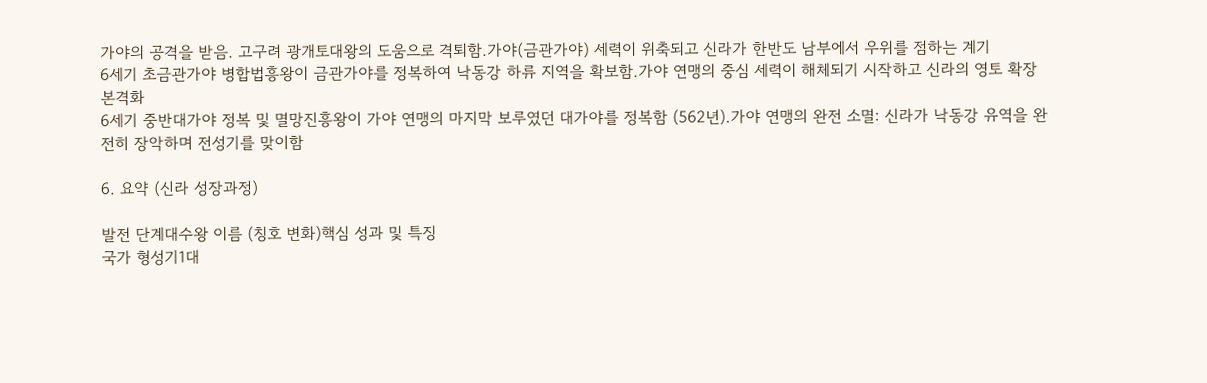가야의 공격을 받음. 고구려 광개토대왕의 도움으로 격퇴함.가야(금관가야) 세력이 위축되고 신라가 한반도 남부에서 우위를 점하는 계기
6세기 초금관가야 병합법흥왕이 금관가야를 정복하여 낙동강 하류 지역을 확보함.가야 연맹의 중심 세력이 해체되기 시작하고 신라의 영토 확장 본격화
6세기 중반대가야 정복 및 멸망진흥왕이 가야 연맹의 마지막 보루였던 대가야를 정복함 (562년).가야 연맹의 완전 소멸: 신라가 낙동강 유역을 완전히 장악하며 전성기를 맞이함

6. 요약 (신라 성장과정)

발전 단계대수왕 이름 (칭호 변화)핵심 성과 및 특징
국가 형성기1대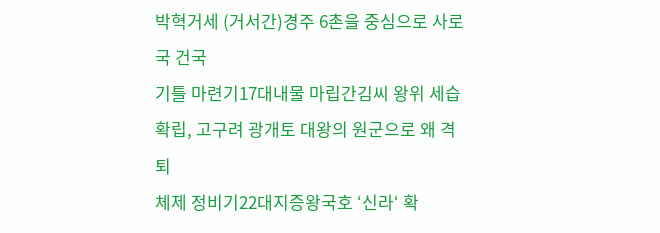박혁거세 (거서간)경주 6촌을 중심으로 사로국 건국
기틀 마련기17대내물 마립간김씨 왕위 세습 확립, 고구려 광개토 대왕의 원군으로 왜 격퇴
체제 정비기22대지증왕국호 ‘신라‘ 확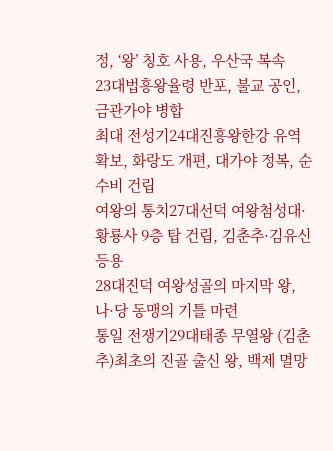정, ‘왕’ 칭호 사용, 우산국 복속
23대법흥왕율령 반포, 불교 공인, 금관가야 병합
최대 전성기24대진흥왕한강 유역 확보, 화랑도 개편, 대가야 정복, 순수비 건립
여왕의 통치27대선덕 여왕첨성대·황룡사 9층 탑 건립, 김춘추·김유신 등용
28대진덕 여왕성골의 마지막 왕, 나·당 동맹의 기틀 마련
통일 전쟁기29대태종 무열왕 (김춘추)최초의 진골 출신 왕, 백제 멸망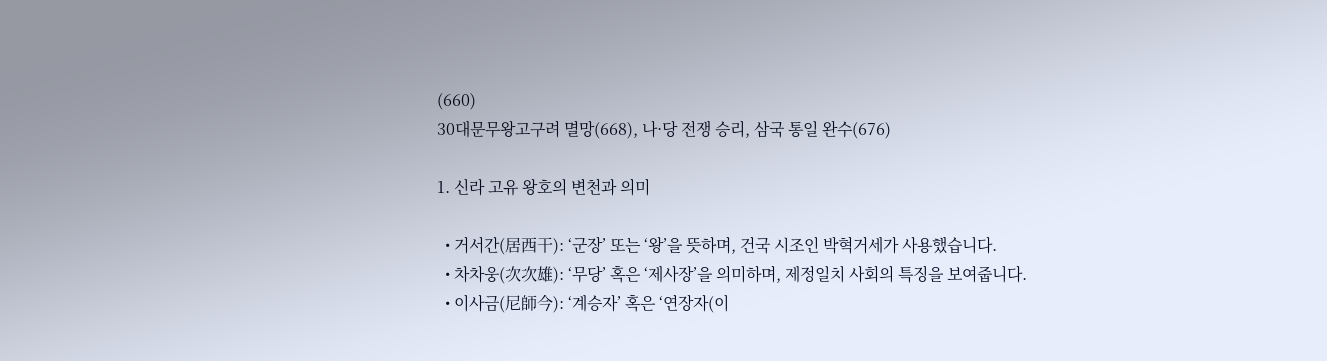(660)
30대문무왕고구려 멸망(668), 나·당 전쟁 승리, 삼국 통일 완수(676)

1. 신라 고유 왕호의 변천과 의미

  • 거서간(居西干): ‘군장’ 또는 ‘왕’을 뜻하며, 건국 시조인 박혁거세가 사용했습니다.
  • 차차웅(次次雄): ‘무당’ 혹은 ‘제사장’을 의미하며, 제정일치 사회의 특징을 보여줍니다.
  • 이사금(尼師今): ‘계승자’ 혹은 ‘연장자(이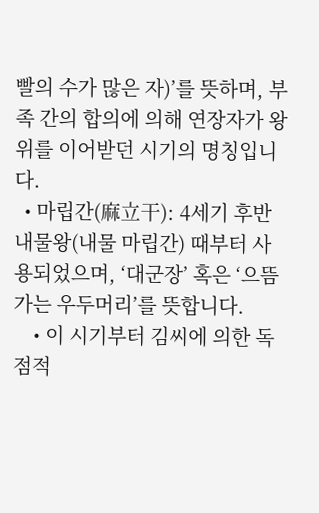빨의 수가 많은 자)’를 뜻하며, 부족 간의 합의에 의해 연장자가 왕위를 이어받던 시기의 명칭입니다.
  • 마립간(麻立干): 4세기 후반 내물왕(내물 마립간) 때부터 사용되었으며, ‘대군장’ 혹은 ‘으뜸가는 우두머리’를 뜻합니다.
    • 이 시기부터 김씨에 의한 독점적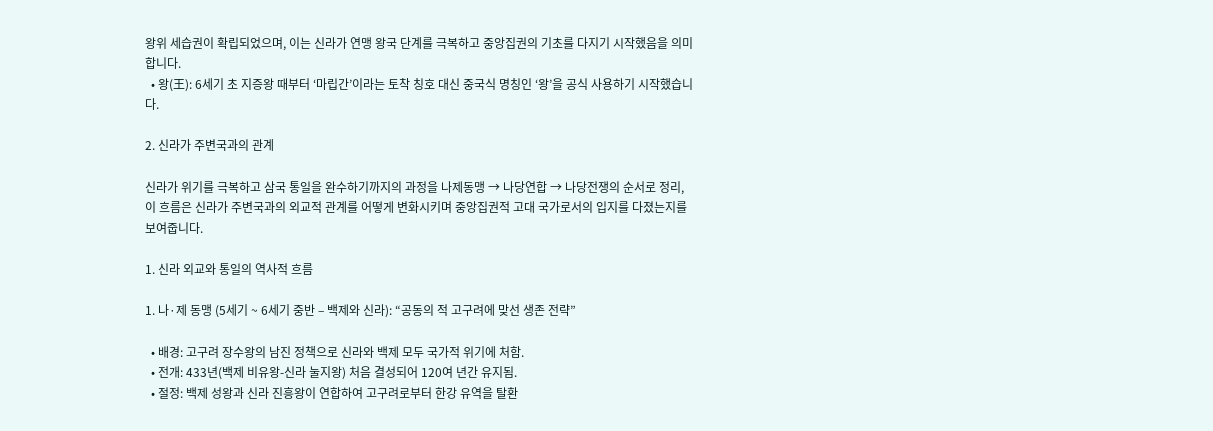왕위 세습권이 확립되었으며, 이는 신라가 연맹 왕국 단계를 극복하고 중앙집권의 기초를 다지기 시작했음을 의미합니다.
  • 왕(王): 6세기 초 지증왕 때부터 ‘마립간’이라는 토착 칭호 대신 중국식 명칭인 ‘왕’을 공식 사용하기 시작했습니다.

2. 신라가 주변국과의 관계

신라가 위기를 극복하고 삼국 통일을 완수하기까지의 과정을 나제동맹 → 나당연합 → 나당전쟁의 순서로 정리,
이 흐름은 신라가 주변국과의 외교적 관계를 어떻게 변화시키며 중앙집권적 고대 국가로서의 입지를 다졌는지를 보여줍니다.

1. 신라 외교와 통일의 역사적 흐름

1. 나·제 동맹 (5세기 ~ 6세기 중반 – 백제와 신라): “공동의 적 고구려에 맞선 생존 전략”

  • 배경: 고구려 장수왕의 남진 정책으로 신라와 백제 모두 국가적 위기에 처함.
  • 전개: 433년(백제 비유왕-신라 눌지왕) 처음 결성되어 120여 년간 유지됨.
  • 절정: 백제 성왕과 신라 진흥왕이 연합하여 고구려로부터 한강 유역을 탈환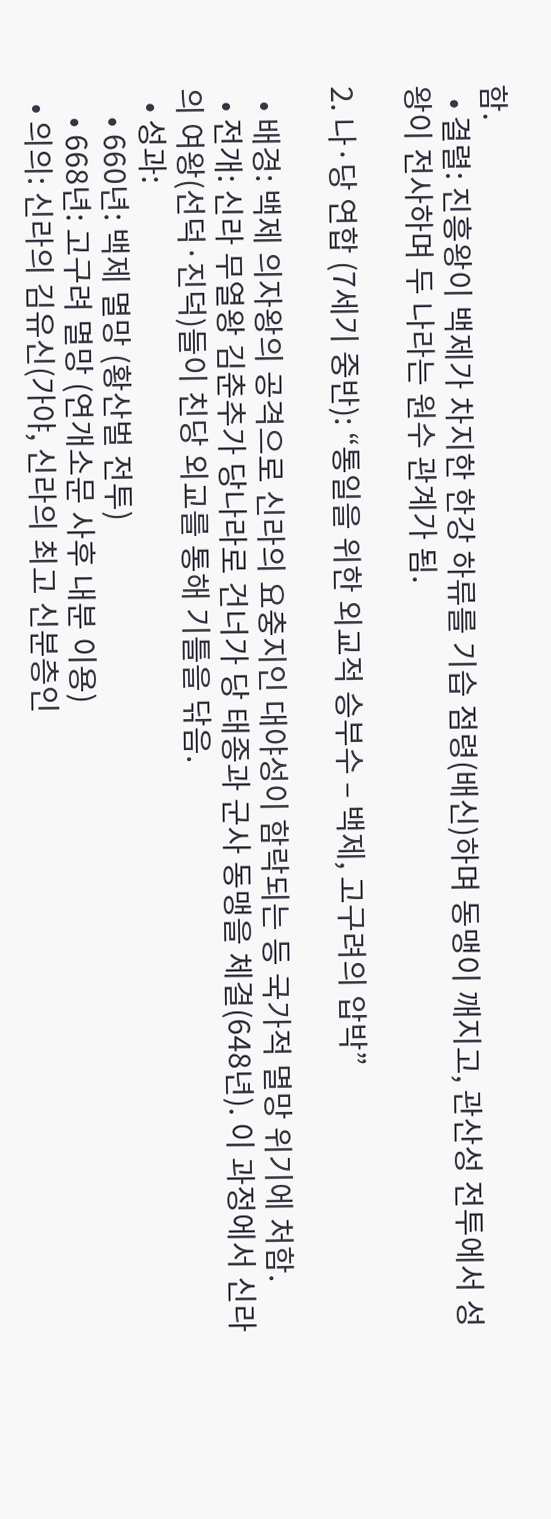함.
  • 결렬: 진흥왕이 백제가 차지한 한강 하류를 기습 점령(배신)하며 동맹이 깨지고, 관산성 전투에서 성왕이 전사하며 두 나라는 원수 관계가 됨.

2. 나·당 연합 (7세기 중반): “통일을 위한 외교적 승부수 – 백제, 고구려의 압박”

  • 배경: 백제 의자왕의 공격으로 신라의 요충지인 대야성이 함락되는 등 국가적 멸망 위기에 처함.
  • 전개: 신라 무열왕 김춘추가 당나라로 건너가 당 태종과 군사 동맹을 체결(648년). 이 과정에서 신라의 여왕(선덕·진덕)들이 친당 외교를 통해 기틀을 닦음.
  • 성과:
    • 660년: 백제 멸망 (황산벌 전투)
    • 668년: 고구려 멸망 (연개소문 사후 내분 이용)
  • 의의: 신라의 김유신(가야, 신라의 최고 신분층인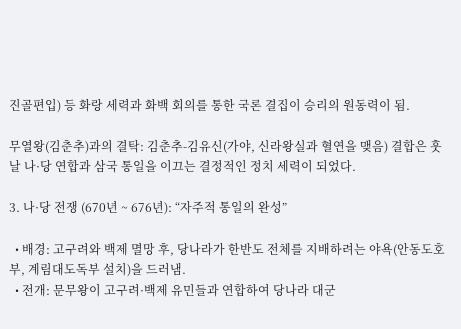진골편입) 등 화랑 세력과 화백 회의를 통한 국론 결집이 승리의 원동력이 됨.

무열왕(김춘추)과의 결탁: 김춘추-김유신(가야, 신라왕실과 혈연을 맺음) 결합은 훗날 나·당 연합과 삼국 통일을 이끄는 결정적인 정치 세력이 되었다.

3. 나·당 전쟁 (670년 ~ 676년): “자주적 통일의 완성”

  • 배경: 고구려와 백제 멸망 후, 당나라가 한반도 전체를 지배하려는 야욕(안동도호부, 계림대도독부 설치)을 드러냄.
  • 전개: 문무왕이 고구려·백제 유민들과 연합하여 당나라 대군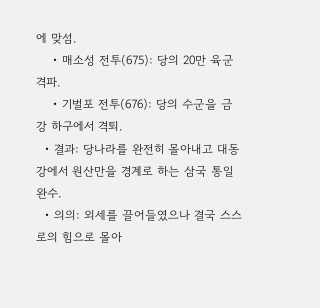에 맞섬.
    • 매소성 전투(675): 당의 20만 육군 격파.
    • 기벌포 전투(676): 당의 수군을 금강 하구에서 격퇴.
  • 결과: 당나라를 완전히 몰아내고 대동강에서 원산만을 경계로 하는 삼국 통일 완수.
  • 의의: 외세를 끌어들였으나 결국 스스로의 힘으로 몰아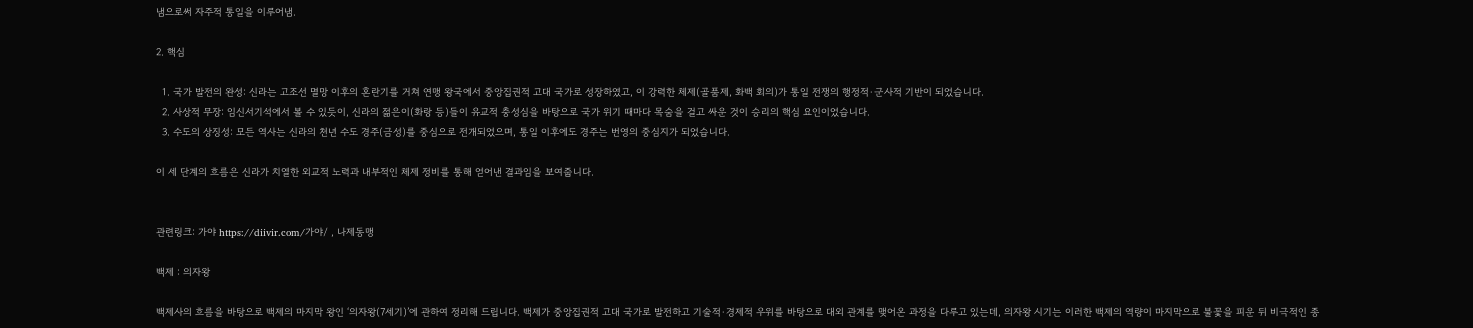냄으로써 자주적 통일을 이루어냄.

2. 핵심

  1. 국가 발전의 완성: 신라는 고조선 멸망 이후의 혼란기를 거쳐 연맹 왕국에서 중앙집권적 고대 국가로 성장하였고, 이 강력한 체제(골품제, 화백 회의)가 통일 전쟁의 행정적·군사적 기반이 되었습니다.
  2. 사상적 무장: 임신서기석에서 볼 수 있듯이, 신라의 젊은이(화랑 등)들이 유교적 충성심을 바탕으로 국가 위기 때마다 목숨을 걸고 싸운 것이 승리의 핵심 요인이었습니다.
  3. 수도의 상징성: 모든 역사는 신라의 천년 수도 경주(금성)를 중심으로 전개되었으며, 통일 이후에도 경주는 번영의 중심지가 되었습니다.

이 세 단계의 흐름은 신라가 치열한 외교적 노력과 내부적인 체제 정비를 통해 얻어낸 결과임을 보여줍니다.


관련링크: 가야 https://diivir.com/가야/ , 나제동맹

백제 : 의자왕

백제사의 흐름을 바탕으로 백제의 마지막 왕인 ‘의자왕(7세기)’에 관하여 정리해 드립니다. 백제가 중앙집권적 고대 국가로 발전하고 기술적·경제적 우위를 바탕으로 대외 관계를 맺어온 과정을 다루고 있는데, 의자왕 시기는 이러한 백제의 역량이 마지막으로 불꽃을 피운 뒤 비극적인 종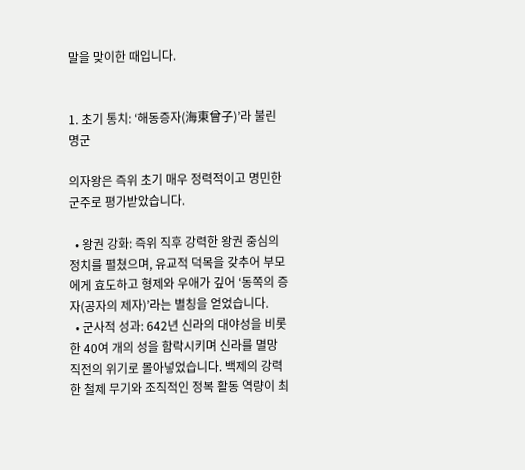말을 맞이한 때입니다.


1. 초기 통치: ‘해동증자(海東曾子)’라 불린 명군

의자왕은 즉위 초기 매우 정력적이고 명민한 군주로 평가받았습니다.

  • 왕권 강화: 즉위 직후 강력한 왕권 중심의 정치를 펼쳤으며, 유교적 덕목을 갖추어 부모에게 효도하고 형제와 우애가 깊어 ‘동쪽의 증자(공자의 제자)’라는 별칭을 얻었습니다.
  • 군사적 성과: 642년 신라의 대야성을 비롯한 40여 개의 성을 함락시키며 신라를 멸망 직전의 위기로 몰아넣었습니다. 백제의 강력한 철제 무기와 조직적인 정복 활동 역량이 최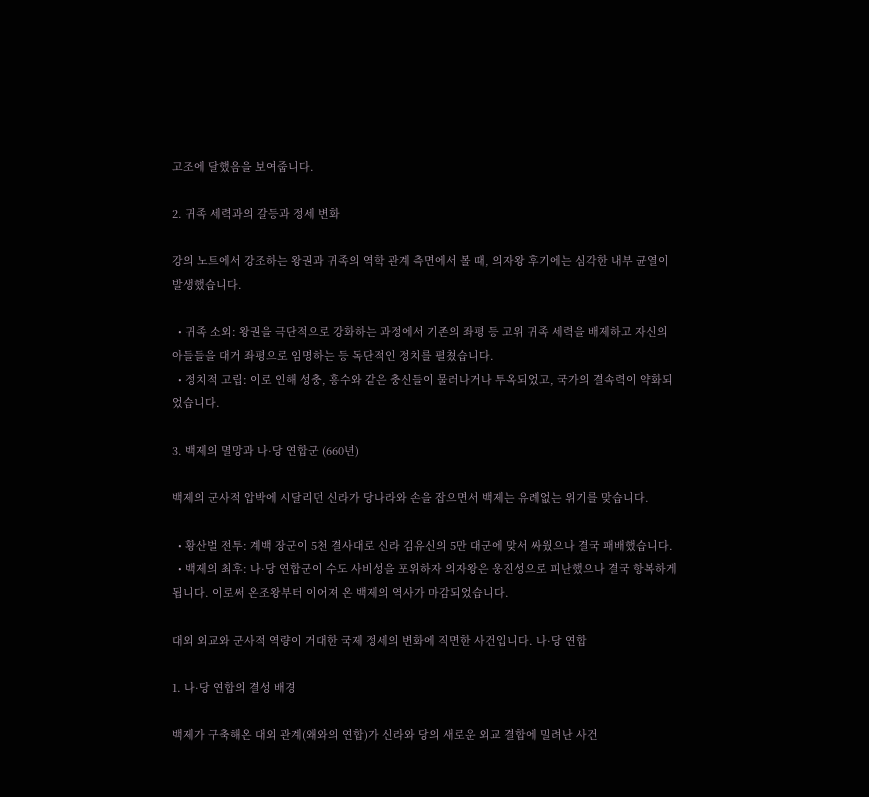고조에 달했음을 보여줍니다.

2. 귀족 세력과의 갈등과 정세 변화

강의 노트에서 강조하는 왕권과 귀족의 역학 관계 측면에서 볼 때, 의자왕 후기에는 심각한 내부 균열이 발생했습니다.

  • 귀족 소외: 왕권을 극단적으로 강화하는 과정에서 기존의 좌평 등 고위 귀족 세력을 배제하고 자신의 아들들을 대거 좌평으로 임명하는 등 독단적인 정치를 펼쳤습니다.
  • 정치적 고립: 이로 인해 성충, 흥수와 같은 충신들이 물러나거나 투옥되었고, 국가의 결속력이 약화되었습니다.

3. 백제의 멸망과 나·당 연합군 (660년)

백제의 군사적 압박에 시달리던 신라가 당나라와 손을 잡으면서 백제는 유례없는 위기를 맞습니다.

  • 황산벌 전투: 계백 장군이 5천 결사대로 신라 김유신의 5만 대군에 맞서 싸웠으나 결국 패배했습니다.
  • 백제의 최후: 나·당 연합군이 수도 사비성을 포위하자 의자왕은 웅진성으로 피난했으나 결국 항복하게 됩니다. 이로써 온조왕부터 이어져 온 백제의 역사가 마감되었습니다.

대외 외교와 군사적 역량이 거대한 국제 정세의 변화에 직면한 사건입니다. 나·당 연합

1. 나·당 연합의 결성 배경

백제가 구축해온 대외 관계(왜와의 연합)가 신라와 당의 새로운 외교 결합에 밀려난 사건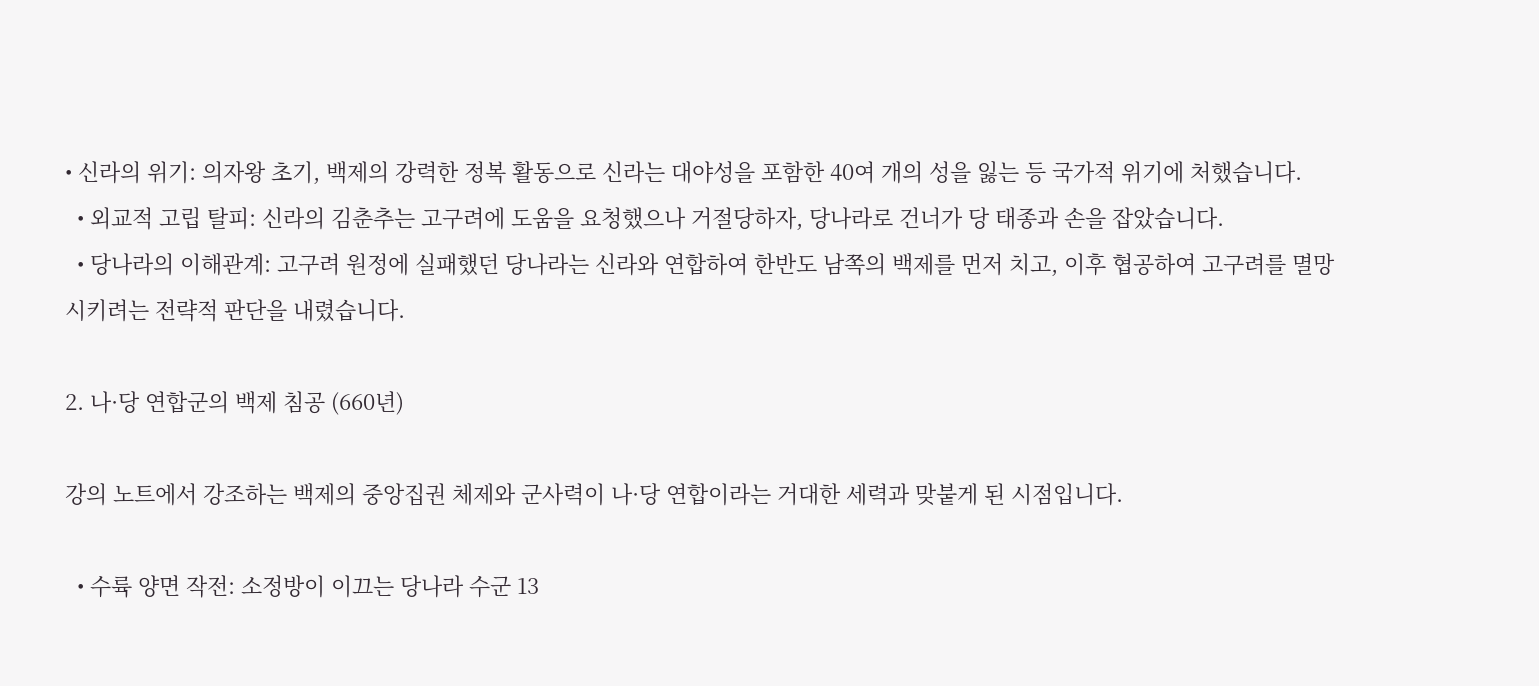• 신라의 위기: 의자왕 초기, 백제의 강력한 정복 활동으로 신라는 대야성을 포함한 40여 개의 성을 잃는 등 국가적 위기에 처했습니다.
  • 외교적 고립 탈피: 신라의 김춘추는 고구려에 도움을 요청했으나 거절당하자, 당나라로 건너가 당 태종과 손을 잡았습니다.
  • 당나라의 이해관계: 고구려 원정에 실패했던 당나라는 신라와 연합하여 한반도 남쪽의 백제를 먼저 치고, 이후 협공하여 고구려를 멸망시키려는 전략적 판단을 내렸습니다.

2. 나·당 연합군의 백제 침공 (660년)

강의 노트에서 강조하는 백제의 중앙집권 체제와 군사력이 나·당 연합이라는 거대한 세력과 맞붙게 된 시점입니다.

  • 수륙 양면 작전: 소정방이 이끄는 당나라 수군 13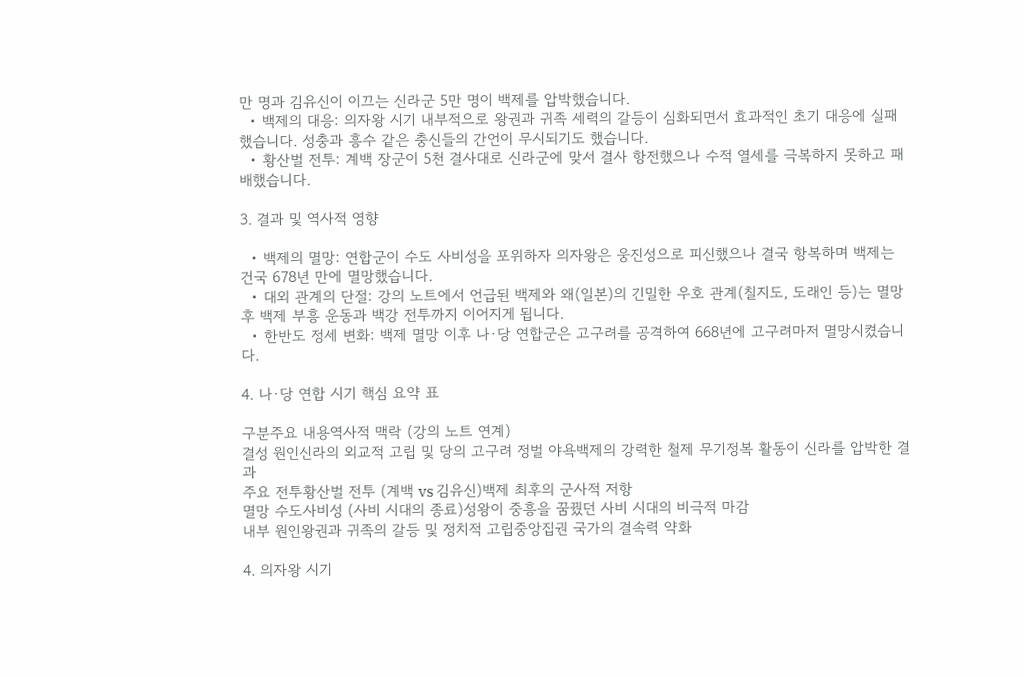만 명과 김유신이 이끄는 신라군 5만 명이 백제를 압박했습니다.
  • 백제의 대응: 의자왕 시기 내부적으로 왕권과 귀족 세력의 갈등이 심화되면서 효과적인 초기 대응에 실패했습니다. 성충과 흥수 같은 충신들의 간언이 무시되기도 했습니다.
  • 황산벌 전투: 계백 장군이 5천 결사대로 신라군에 맞서 결사 항전했으나 수적 열세를 극복하지 못하고 패배했습니다.

3. 결과 및 역사적 영향

  • 백제의 멸망: 연합군이 수도 사비성을 포위하자 의자왕은 웅진성으로 피신했으나 결국 항복하며 백제는 건국 678년 만에 멸망했습니다.
  • 대외 관계의 단절: 강의 노트에서 언급된 백제와 왜(일본)의 긴밀한 우호 관계(칠지도, 도래인 등)는 멸망 후 백제 부흥 운동과 백강 전투까지 이어지게 됩니다.
  • 한반도 정세 변화: 백제 멸망 이후 나·당 연합군은 고구려를 공격하여 668년에 고구려마저 멸망시켰습니다.

4. 나·당 연합 시기 핵심 요약 표

구분주요 내용역사적 맥락 (강의 노트 연계)
결성 원인신라의 외교적 고립 및 당의 고구려 정벌 야욕백제의 강력한 철제 무기정복 활동이 신라를 압박한 결과
주요 전투황산벌 전투 (계백 vs 김유신)백제 최후의 군사적 저항
멸망 수도사비성 (사비 시대의 종료)성왕이 중흥을 꿈꿨던 사비 시대의 비극적 마감
내부 원인왕권과 귀족의 갈등 및 정치적 고립중앙집권 국가의 결속력 약화

4. 의자왕 시기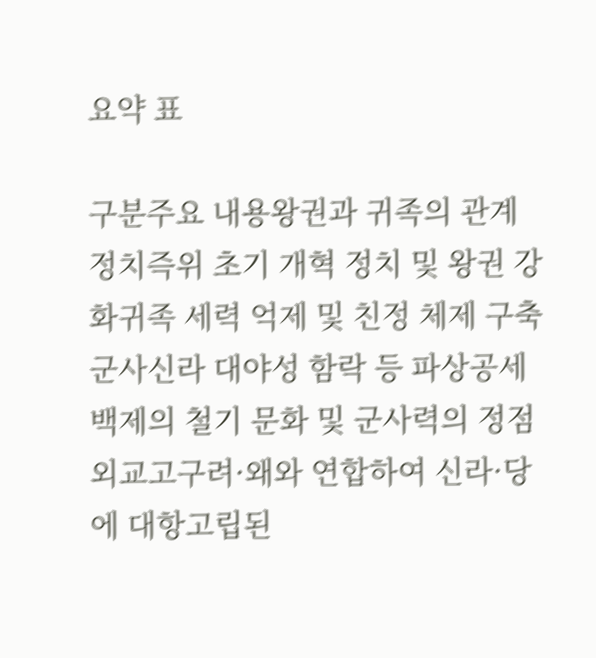요약 표

구분주요 내용왕권과 귀족의 관계
정치즉위 초기 개혁 정치 및 왕권 강화귀족 세력 억제 및 친정 체제 구축
군사신라 대야성 함락 등 파상공세백제의 철기 문화 및 군사력의 정점
외교고구려·왜와 연합하여 신라·당에 대항고립된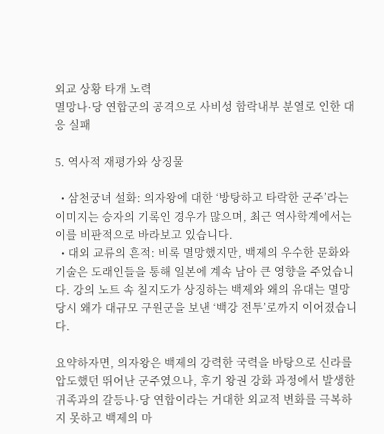외교 상황 타개 노력
멸망나·당 연합군의 공격으로 사비성 함락내부 분열로 인한 대응 실패

5. 역사적 재평가와 상징물

  • 삼천궁녀 설화: 의자왕에 대한 ‘방탕하고 타락한 군주’라는 이미지는 승자의 기록인 경우가 많으며, 최근 역사학계에서는 이를 비판적으로 바라보고 있습니다.
  • 대외 교류의 흔적: 비록 멸망했지만, 백제의 우수한 문화와 기술은 도래인들을 통해 일본에 계속 남아 큰 영향을 주었습니다. 강의 노트 속 칠지도가 상징하는 백제와 왜의 유대는 멸망 당시 왜가 대규모 구원군을 보낸 ‘백강 전투’로까지 이어졌습니다.

요약하자면, 의자왕은 백제의 강력한 국력을 바탕으로 신라를 압도했던 뛰어난 군주였으나, 후기 왕권 강화 과정에서 발생한 귀족과의 갈등나·당 연합이라는 거대한 외교적 변화를 극복하지 못하고 백제의 마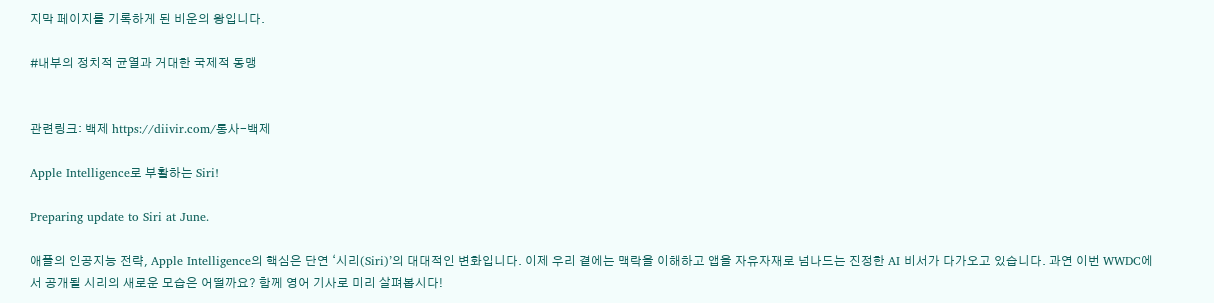지막 페이지를 기록하게 된 비운의 왕입니다.

#내부의 정치적 균열과 거대한 국제적 동맹


관련링크: 백제 https://diivir.com/통사-백제

Apple Intelligence로 부활하는 Siri!

Preparing update to Siri at June.

애플의 인공지능 전략, Apple Intelligence의 핵심은 단연 ‘시리(Siri)’의 대대적인 변화입니다. 이제 우리 곁에는 맥락을 이해하고 앱을 자유자재로 넘나드는 진정한 AI 비서가 다가오고 있습니다. 과연 이번 WWDC에서 공개될 시리의 새로운 모습은 어떨까요? 함께 영어 기사로 미리 살펴봅시다!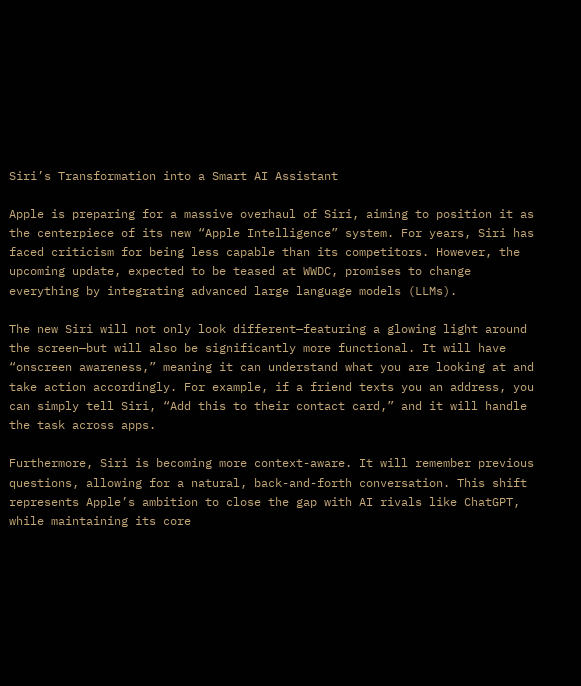Siri’s Transformation into a Smart AI Assistant

Apple is preparing for a massive overhaul of Siri, aiming to position it as the centerpiece of its new “Apple Intelligence” system. For years, Siri has faced criticism for being less capable than its competitors. However, the upcoming update, expected to be teased at WWDC, promises to change everything by integrating advanced large language models (LLMs).

The new Siri will not only look different—featuring a glowing light around the screen—but will also be significantly more functional. It will have “onscreen awareness,” meaning it can understand what you are looking at and take action accordingly. For example, if a friend texts you an address, you can simply tell Siri, “Add this to their contact card,” and it will handle the task across apps.

Furthermore, Siri is becoming more context-aware. It will remember previous questions, allowing for a natural, back-and-forth conversation. This shift represents Apple’s ambition to close the gap with AI rivals like ChatGPT, while maintaining its core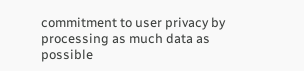commitment to user privacy by processing as much data as possible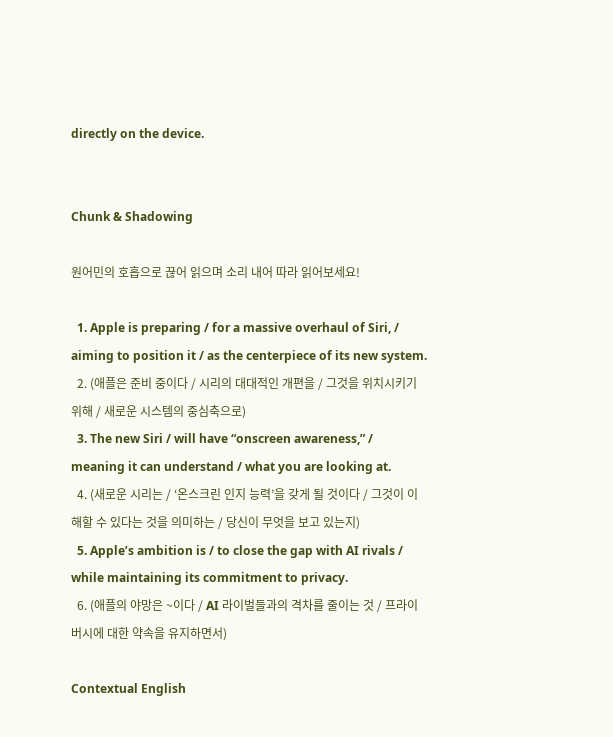directly on the device.


Chunk & Shadowing

원어민의 호흡으로 끊어 읽으며 소리 내어 따라 읽어보세요!

  1. Apple is preparing / for a massive overhaul of Siri, / aiming to position it / as the centerpiece of its new system.
  2. (애플은 준비 중이다 / 시리의 대대적인 개편을 / 그것을 위치시키기 위해 / 새로운 시스템의 중심축으로)
  3. The new Siri / will have “onscreen awareness,” / meaning it can understand / what you are looking at.
  4. (새로운 시리는 / ‘온스크린 인지 능력’을 갖게 될 것이다 / 그것이 이해할 수 있다는 것을 의미하는 / 당신이 무엇을 보고 있는지)
  5. Apple’s ambition is / to close the gap with AI rivals / while maintaining its commitment to privacy.
  6. (애플의 야망은 ~이다 / AI 라이벌들과의 격차를 줄이는 것 / 프라이버시에 대한 약속을 유지하면서)

Contextual English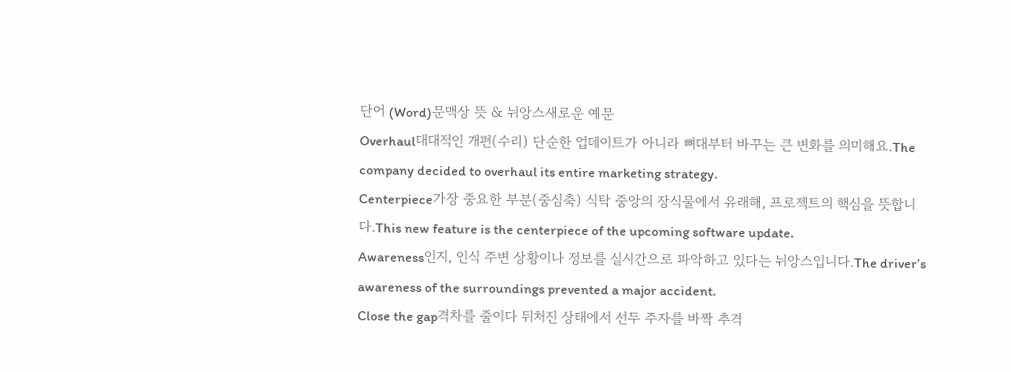단어 (Word)문맥상 뜻 & 뉘앙스새로운 예문
Overhaul대대적인 개편(수리) 단순한 업데이트가 아니라 뼈대부터 바꾸는 큰 변화를 의미해요.The company decided to overhaul its entire marketing strategy.
Centerpiece가장 중요한 부분(중심축) 식탁 중앙의 장식물에서 유래해, 프로젝트의 핵심을 뜻합니다.This new feature is the centerpiece of the upcoming software update.
Awareness인지, 인식 주변 상황이나 정보를 실시간으로 파악하고 있다는 뉘앙스입니다.The driver’s awareness of the surroundings prevented a major accident.
Close the gap격차를 줄이다 뒤처진 상태에서 선두 주자를 바짝 추격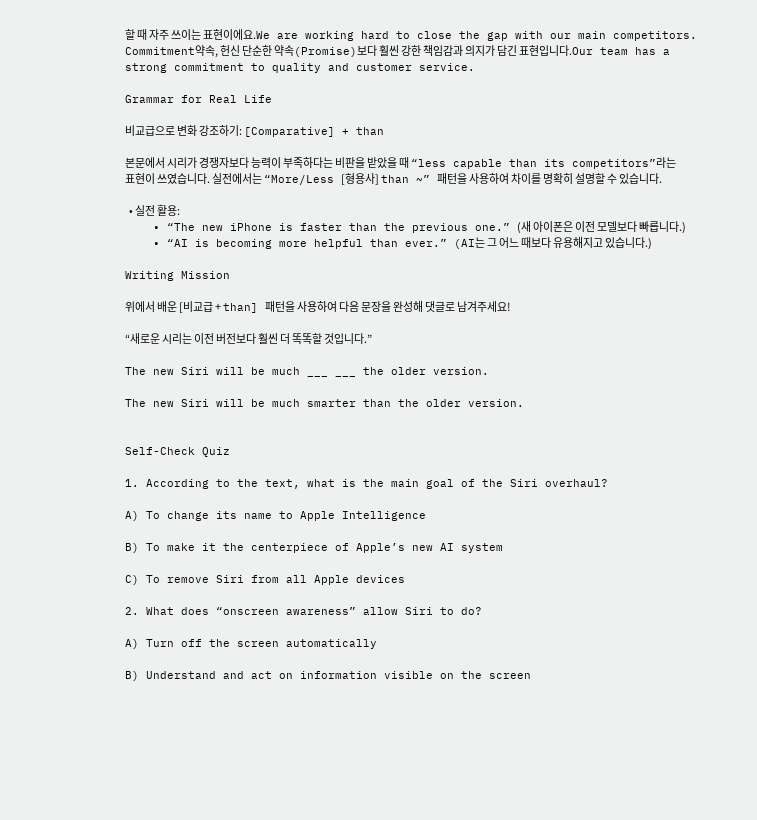할 때 자주 쓰이는 표현이에요.We are working hard to close the gap with our main competitors.
Commitment약속, 헌신 단순한 약속(Promise)보다 훨씬 강한 책임감과 의지가 담긴 표현입니다.Our team has a strong commitment to quality and customer service.

Grammar for Real Life

비교급으로 변화 강조하기: [Comparative] + than

본문에서 시리가 경쟁자보다 능력이 부족하다는 비판을 받았을 때 “less capable than its competitors”라는 표현이 쓰였습니다. 실전에서는 “More/Less [형용사] than ~” 패턴을 사용하여 차이를 명확히 설명할 수 있습니다.

  • 실전 활용:
    • “The new iPhone is faster than the previous one.” (새 아이폰은 이전 모델보다 빠릅니다.)
    • “AI is becoming more helpful than ever.” (AI는 그 어느 때보다 유용해지고 있습니다.)

Writing Mission

위에서 배운 [비교급 + than] 패턴을 사용하여 다음 문장을 완성해 댓글로 남겨주세요!

“새로운 시리는 이전 버전보다 훨씬 더 똑똑할 것입니다.”

The new Siri will be much ___ ___ the older version.

The new Siri will be much smarter than the older version.


Self-Check Quiz

1. According to the text, what is the main goal of the Siri overhaul?

A) To change its name to Apple Intelligence

B) To make it the centerpiece of Apple’s new AI system

C) To remove Siri from all Apple devices

2. What does “onscreen awareness” allow Siri to do?

A) Turn off the screen automatically

B) Understand and act on information visible on the screen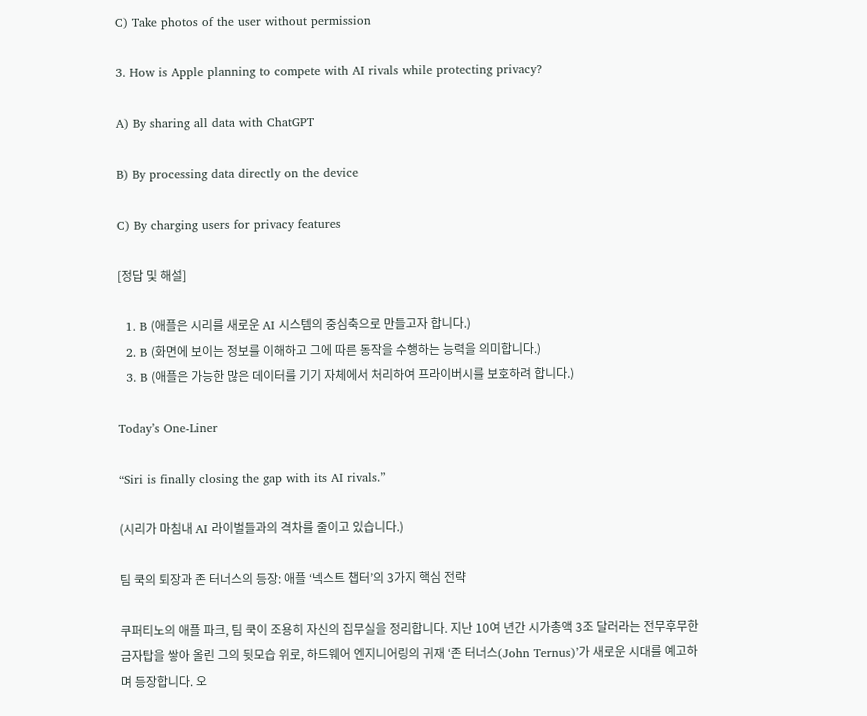C) Take photos of the user without permission

3. How is Apple planning to compete with AI rivals while protecting privacy?

A) By sharing all data with ChatGPT

B) By processing data directly on the device

C) By charging users for privacy features

[정답 및 해설]

  1. B (애플은 시리를 새로운 AI 시스템의 중심축으로 만들고자 합니다.)
  2. B (화면에 보이는 정보를 이해하고 그에 따른 동작을 수행하는 능력을 의미합니다.)
  3. B (애플은 가능한 많은 데이터를 기기 자체에서 처리하여 프라이버시를 보호하려 합니다.)

Today’s One-Liner

“Siri is finally closing the gap with its AI rivals.”

(시리가 마침내 AI 라이벌들과의 격차를 줄이고 있습니다.)

팀 쿡의 퇴장과 존 터너스의 등장: 애플 ‘넥스트 챕터’의 3가지 핵심 전략

쿠퍼티노의 애플 파크, 팀 쿡이 조용히 자신의 집무실을 정리합니다. 지난 10여 년간 시가총액 3조 달러라는 전무후무한 금자탑을 쌓아 올린 그의 뒷모습 위로, 하드웨어 엔지니어링의 귀재 ‘존 터너스(John Ternus)’가 새로운 시대를 예고하며 등장합니다. 오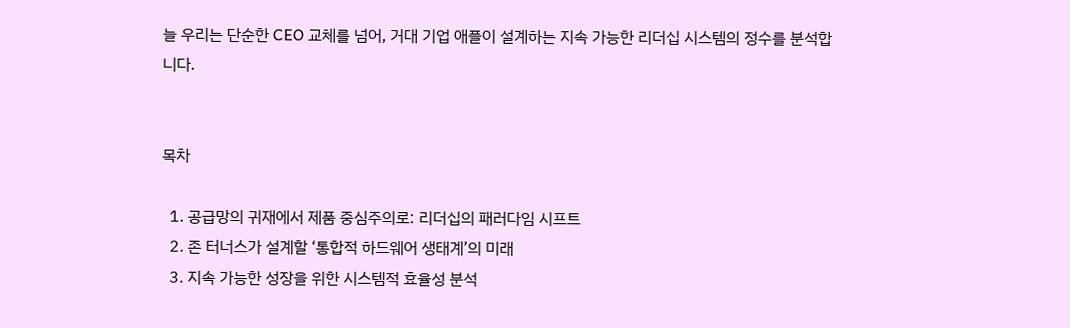늘 우리는 단순한 CEO 교체를 넘어, 거대 기업 애플이 설계하는 지속 가능한 리더십 시스템의 정수를 분석합니다.


목차

  1. 공급망의 귀재에서 제품 중심주의로: 리더십의 패러다임 시프트
  2. 존 터너스가 설계할 ‘통합적 하드웨어 생태계’의 미래
  3. 지속 가능한 성장을 위한 시스템적 효율성 분석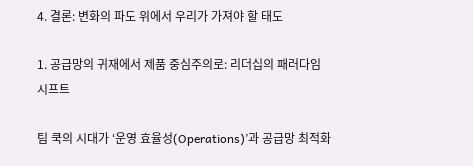4. 결론: 변화의 파도 위에서 우리가 가져야 할 태도

1. 공급망의 귀재에서 제품 중심주의로: 리더십의 패러다임 시프트

팀 쿡의 시대가 ‘운영 효율성(Operations)’과 공급망 최적화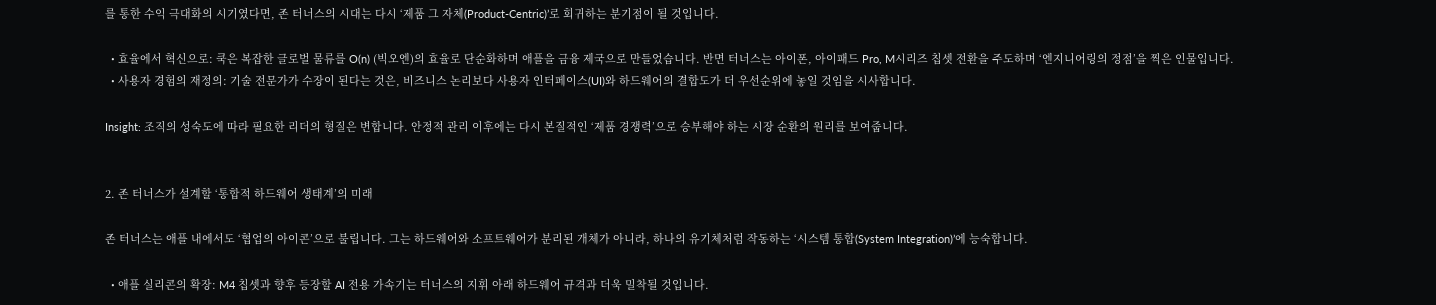를 통한 수익 극대화의 시기였다면, 존 터너스의 시대는 다시 ‘제품 그 자체(Product-Centric)’로 회귀하는 분기점이 될 것입니다.

  • 효율에서 혁신으로: 쿡은 복잡한 글로벌 물류를 O(n) (빅오엔)의 효율로 단순화하며 애플을 금융 제국으로 만들었습니다. 반면 터너스는 아이폰, 아이패드 Pro, M시리즈 칩셋 전환을 주도하며 ‘엔지니어링의 정점’을 찍은 인물입니다.
  • 사용자 경험의 재정의: 기술 전문가가 수장이 된다는 것은, 비즈니스 논리보다 사용자 인터페이스(UI)와 하드웨어의 결합도가 더 우선순위에 놓일 것임을 시사합니다.

Insight: 조직의 성숙도에 따라 필요한 리더의 형질은 변합니다. 안정적 관리 이후에는 다시 본질적인 ‘제품 경쟁력’으로 승부해야 하는 시장 순환의 원리를 보여줍니다.


2. 존 터너스가 설계할 ‘통합적 하드웨어 생태계’의 미래

존 터너스는 애플 내에서도 ‘협업의 아이콘’으로 불립니다. 그는 하드웨어와 소프트웨어가 분리된 개체가 아니라, 하나의 유기체처럼 작동하는 ‘시스템 통합(System Integration)’에 능숙합니다.

  • 애플 실리콘의 확장: M4 칩셋과 향후 등장할 AI 전용 가속기는 터너스의 지휘 아래 하드웨어 규격과 더욱 밀착될 것입니다.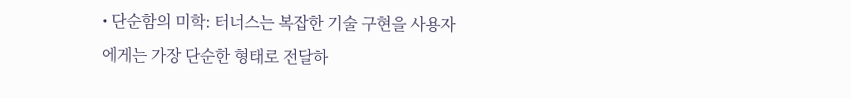• 단순함의 미학: 터너스는 복잡한 기술 구현을 사용자에게는 가장 단순한 형태로 전달하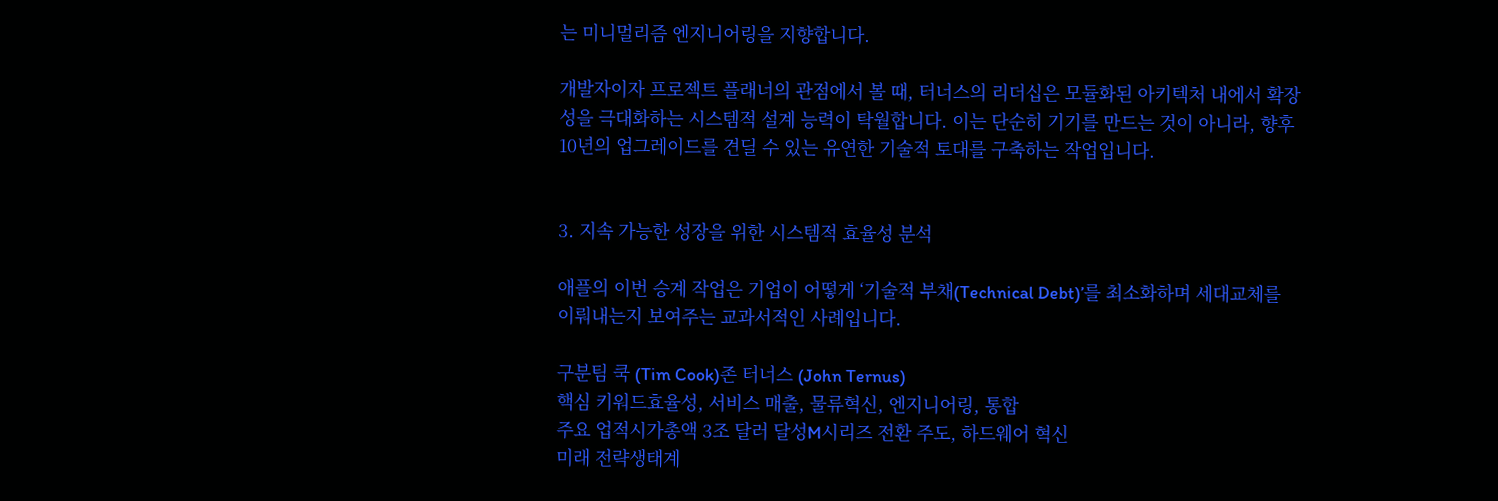는 미니멀리즘 엔지니어링을 지향합니다.

개발자이자 프로젝트 플래너의 관점에서 볼 때, 터너스의 리더십은 모듈화된 아키텍처 내에서 확장성을 극대화하는 시스템적 설계 능력이 탁월합니다. 이는 단순히 기기를 만드는 것이 아니라, 향후 10년의 업그레이드를 견딜 수 있는 유연한 기술적 토대를 구축하는 작업입니다.


3. 지속 가능한 성장을 위한 시스템적 효율성 분석

애플의 이번 승계 작업은 기업이 어떻게 ‘기술적 부채(Technical Debt)’를 최소화하며 세대교체를 이뤄내는지 보여주는 교과서적인 사례입니다.

구분팀 쿡 (Tim Cook)존 터너스 (John Ternus)
핵심 키워드효율성, 서비스 매출, 물류혁신, 엔지니어링, 통합
주요 업적시가총액 3조 달러 달성M시리즈 전환 주도, 하드웨어 혁신
미래 전략생태계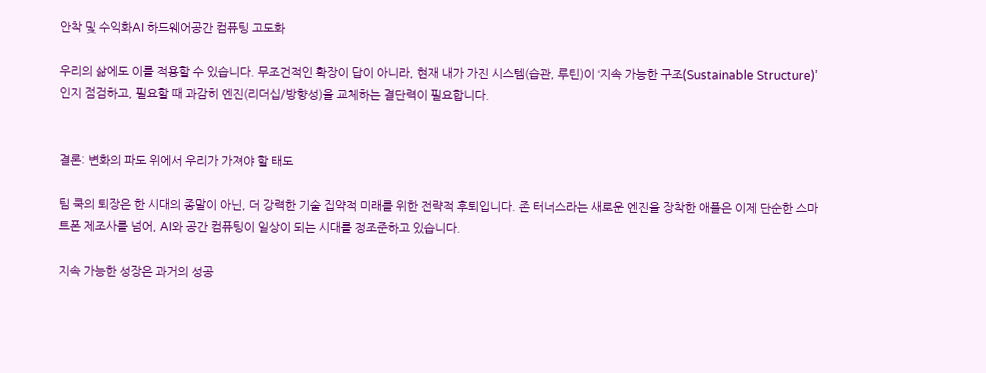안착 및 수익화AI 하드웨어공간 컴퓨팅 고도화

우리의 삶에도 이를 적용할 수 있습니다. 무조건적인 확장이 답이 아니라, 현재 내가 가진 시스템(습관, 루틴)이 ‘지속 가능한 구조(Sustainable Structure)’인지 점검하고, 필요할 때 과감히 엔진(리더십/방향성)을 교체하는 결단력이 필요합니다.


결론: 변화의 파도 위에서 우리가 가져야 할 태도

팀 쿡의 퇴장은 한 시대의 종말이 아닌, 더 강력한 기술 집약적 미래를 위한 전략적 후퇴입니다. 존 터너스라는 새로운 엔진을 장착한 애플은 이제 단순한 스마트폰 제조사를 넘어, AI와 공간 컴퓨팅이 일상이 되는 시대를 정조준하고 있습니다.

지속 가능한 성장은 과거의 성공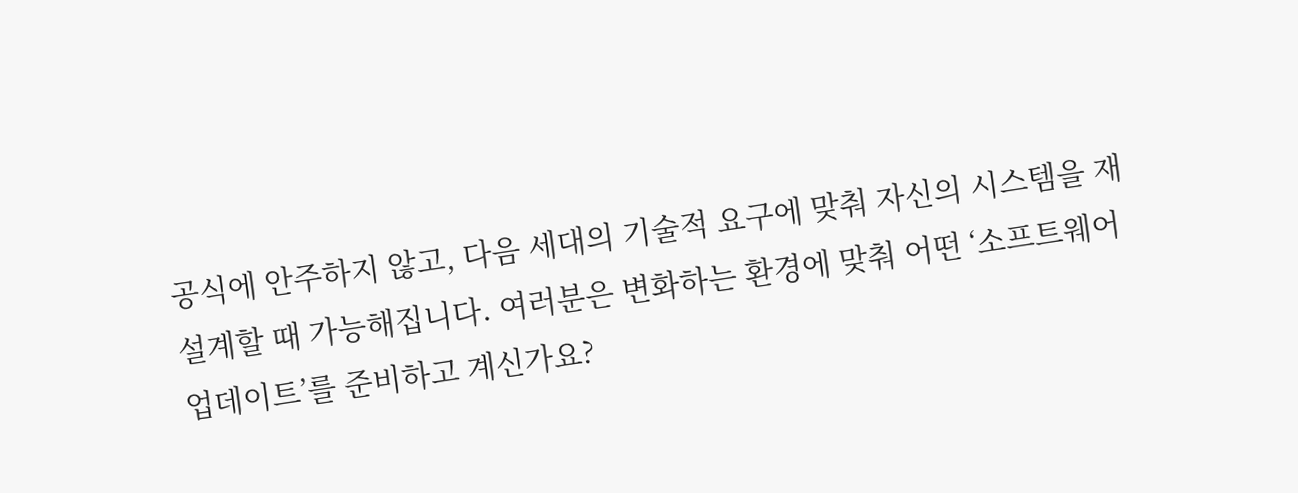공식에 안주하지 않고, 다음 세대의 기술적 요구에 맞춰 자신의 시스템을 재설계할 때 가능해집니다. 여러분은 변화하는 환경에 맞춰 어떤 ‘소프트웨어 업데이트’를 준비하고 계신가요?